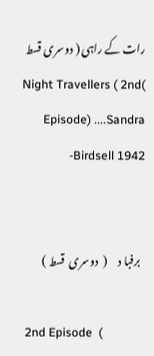رات کے راہی ( دوسری قسط )Night Travellers ( 2nd Episode) ....Sandra Birdsell 1942-


  برفبا د     (  دوسری  قسط )

 2nd Episode  (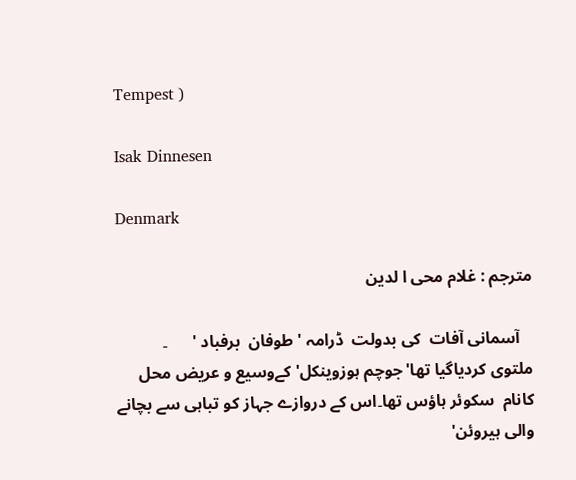Tempest )

Isak Dinnesen

Denmark

مترجم : غلام محی ا لدین

   آسمانی آفات  کی بدولت  ڈرامہ ' طوفان  برفباد '      ۔       ملتوی کردیاگیا تھا'جوچم ہوزوینکل' کےوسیع و عریض محل  کانام  سکوئر ہاؤس تھا۔اس کے دروازے جہاز کو تباہی سے بچانے والی ہیروئن'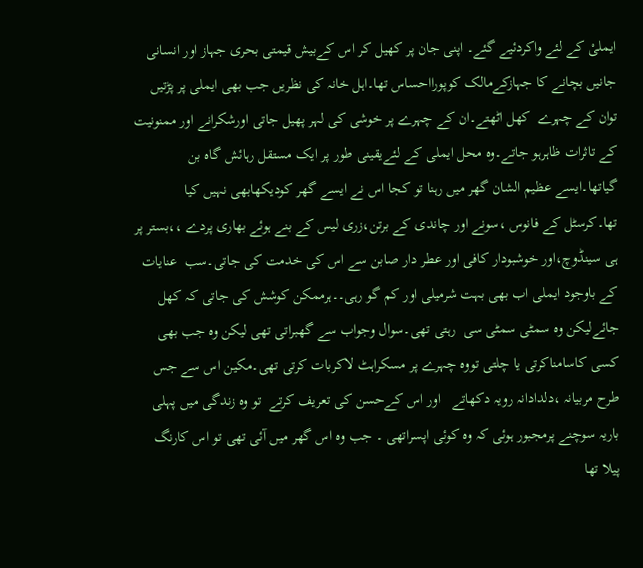ایملیْ کے لئے واکردئیے گئے۔ اپنی جان پر کھیل کر اس کےبیش قیمتی بحری جہاز اور انسانی جانیں بچانے کا جہازکےمالک کوپورااحساس تھا۔اہل خانہ کی نظریں جب بھی ایملی پر پڑتیں توان کے چہرے  کھل اٹھتے۔ان کے چہرے پر خوشی کی لہر پھیل جاتی اورشکرانے اور ممنونیت کے تاثرات ظاہرہو جاتے۔وہ محل ایملی کے لئےیقینی طور پر ایک مستقل رہائش گاہ بن گیاتھا۔ایسے عظیم الشان گھر میں رہنا تو کجا اس نے ایسے گھر کودیکھابھی نہیں کیا تھا۔کرسٹل کے فانوس ،سونے اور چاندی کے برتن،زری لیس کے بنے ہوئے بھاری پردے ،،بستر پر ہی سینڈوچ،اور خوشبودار کافی اور عطر دار صابن سے اس کی خدمت کی جاتی۔سب  عنایات کے باوجود ایملی اب بھی بہت شرمیلی اور کم گو رہی۔۔ہرممکن کوشش کی جاتی کہ کھل جائےلیکن وہ سمٹی سمٹی سی  رہتی تھی۔سوال وجواب سے گھبراتی تھی لیکن وہ جب بھی کسی کاسامناکرتی یا چلتی تووہ چہرے پر مسکراہٹ لاکربات کرتی تھی۔مکین اس سے جس طرح مربیانہ ،دلدادانہ رویہ دکھاتے   اور اس کےحسن کی تعریف کرتے  تو وہ زندگی میں پہلی باریہ سوچنے پرمجبور ہوئی کہ وہ کوئی اپسراتھی ۔ جب وہ اس گھر میں آئی تھی تو اس کارنگ پیلا تھا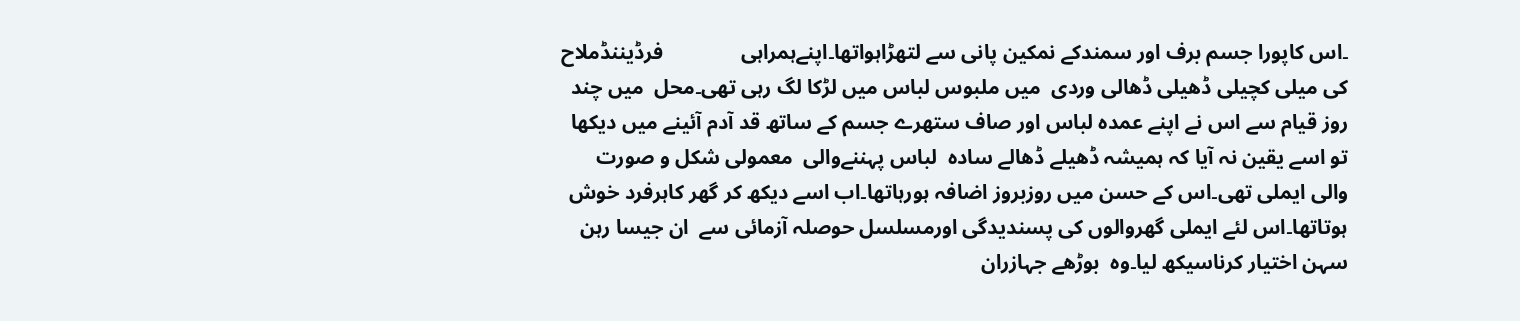۔اس کاپورا جسم برف اور سمندکے نمکین پانی سے لتھڑاہواتھا۔اپنےہمراہی               فرڈیننڈملاح کی میلی کچیلی ڈھیلی ڈھالی وردی  میں ملبوس لباس میں لڑکا لگ رہی تھی۔محل  میں چند روز قیام سے اس نے اپنے عمدہ لباس اور صاف ستھرے جسم کے ساتھ قد آدم آئینے میں دیکھا تو اسے یقین نہ آیا کہ ہمیشہ ڈھیلے ڈھالے سادہ  لباس پہننےوالی  معمولی شکل و صورت والی ایملی تھی۔اس کے حسن میں روزبروز اضافہ ہورہاتھا۔اب اسے دیکھ کر گھر کاہرفرد خوش ہوتاتھا۔اس لئے ایملی گھروالوں کی پسندیدگی اورمسلسل حوصلہ آزمائی سے  ان جیسا رہن سہن اختیار کرناسیکھ لیا۔وہ  بوڑھے جہازران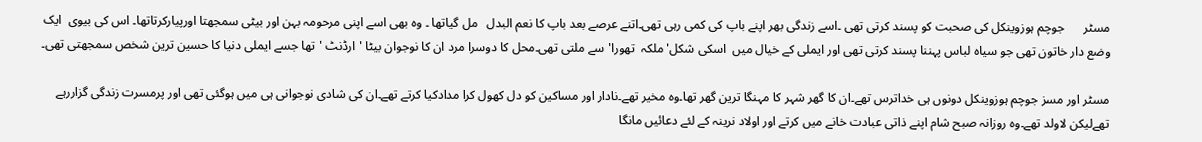مسٹر      جوچم ہوزوینکل کی صحبت کو پسند کرتی تھی ۔اسے زندگی بھر اپنے باپ کی کمی رہی تھی۔اتنے عرصے بعد باپ کا نعم البدل   مل گیاتھا ۔ وہ بھی اسے اپنی مرحومہ بہن اور بیٹی سمجھتا اورپیارکرتاتھا۔ اس کی بیوی  ایک وضع دار خاتون تھی جو سیاہ لباس پہننا پسند کرتی تھی اور ایملی کے خیال میں  اسکی شکل' ملکہ  تھورا'سے ملتی تھی۔محل کا دوسرا مرد ان کا نوجوان بیٹا 'ارڈنٹ 'تھا جسے ایملی دنیا کا حسین ترین شخص سمجھتی تھی۔

مسٹر اور مسز جوچم ہوزوینکل دونوں ہی خداترس تھے۔ان کا گھر شہر کا مہنگا ترین گھر تھا۔وہ مخیر تھے۔نادار اور مساکین کو دل کھول کرا مدادکیا کرتے تھے۔ان کی شادی نوجوانی ہی میں ہوگئی تھی اور پرمسرت زندگی گزاررہے تھےلیکن لاولد تھے۔وہ روزانہ صبح شام اپنے ذاتی عبادت خانے میں کرتے اور اولاد نرینہ کے لئے دعائیں مانگا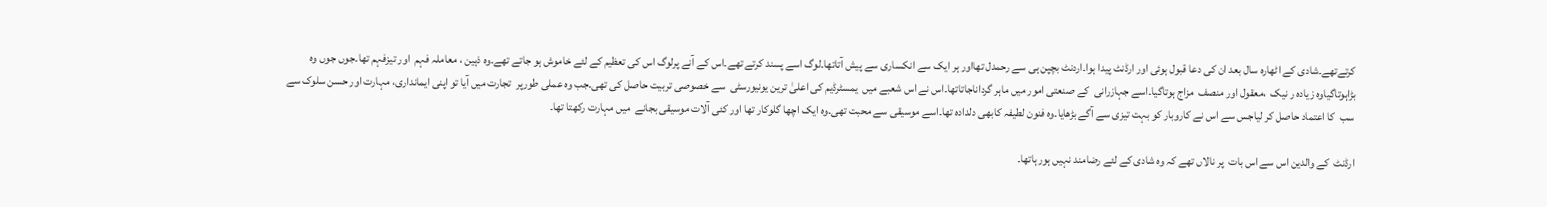کرتےتھے۔شادی کے اٹھارہ سال بعد ان کی دعا قبول ہوئی اور ارڈنٹ پیدا ہوا۔اردنٹ بچپن ہی سے رحمدل تھااور ہر ایک سے انکساری سے پیش آتاتھا۔لوگ اسے پسند کرتے تھے۔اس کے آنے پرلوگ اس کی تعظیم کے لئے خاموش ہو جاتے تھے۔وہ ذہین ، معاملہ فہم  اور تیزفہم تھا۔جوں جوں وہ بڑاہوتاگیاوہ زیادہ ر نیک  ،معقول اور منصف  مزاج ہوتاگیا۔اسے جہازرانی  کے صنعتی امور میں ماہر گرداناجاتاتھا۔اس نے اس شعبے میں  یمسٹرڈیم کی اعلیٰ ترین یونیورسٹی  سے خصوصی تربیت حاصل کی تھی۔جب وہ عملی طورپر  تجارت میں آیا تو اپنی ایمانداری، مہارت اور حسن سلوک سے سب  کا اعتماد حاصل کر لیاجس سے اس نے کاروبار کو بہت تیزی سے آگے بڑھایا۔وہ فنون لطیفہ کابھی دلدادہ تھا۔اسے موسیقی سے محبت تھی۔وہ ایک اچھا گلوکار تھا اور کئی آلات موسیقی بجانے  میں مہارت رکھتا تھا۔

ارڈنٹ  کے والدین اس سے اس بات  پر نالاں تھے کہ وہ شادی کے لئے رضامند نہیں ہورہاتھا۔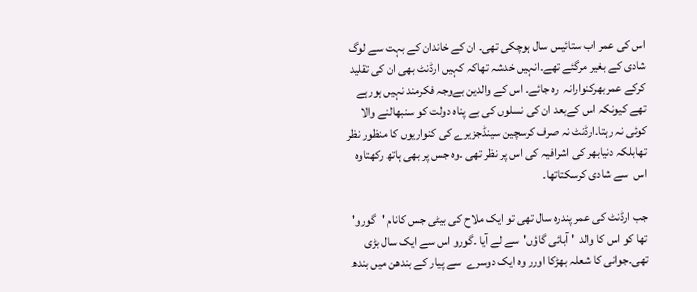اس کی عمر اب ستائیس سال ہوچکی تھی۔ ان کے خاندان کے بہت سے لوگ  شادی کے بغیر مرگئے تھے۔انہیں خدشہ تھاکہ کہیں ارڈنٹ بھی ان کی تقلید کرکے عمربھرکنوارانہ  رہ جائے۔ اس کے والدین بےوجہ فکرمند نہیں ہورہے تھے کیونکہ اس کےبعد ان کی نسلوں کی بے پناہ دولت کو سنبھالنے والا کوئی نہ رہتا۔ارڈنٹ نہ صرف کرسچین سینڈجزیرے کی کنواریوں کا منظور نظر تھابلکہ دنیابھر کی اشرافیہ کی اس پر نظر تھی ۔وہ جس پر بھی ہاتھ رکھتاوہ اس  سے شادی کرسکتاتھا۔

جب ارڈنٹ کی عمر پندرہ سال تھی تو ایک ملاح کی بیٹی جس کانام 'گورو' تھا کو اس کا والد  ' آبائی گاؤں'سے لے آیا ۔گورو اس سے ایک سال بڑی تھی۔جوانی کا شعلہ بھڑکا اورر وہ ایک دوسرے  سے پیار کے بندھن میں بندھ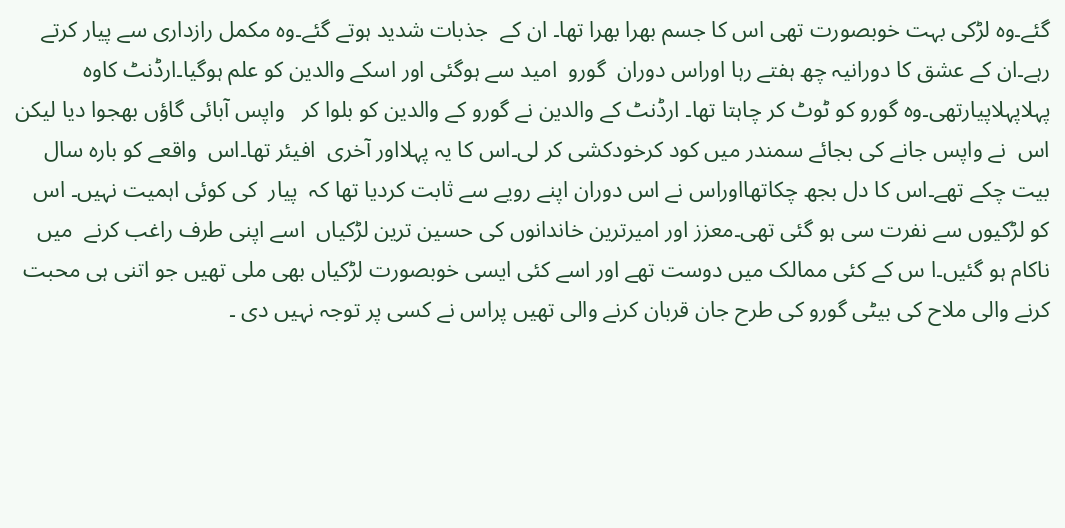گئے۔وہ لڑکی بہت خوبصورت تھی اس کا جسم بھرا بھرا تھا۔ ان کے  جذبات شدید ہوتے گئے۔وہ مکمل رازداری سے پیار کرتے رہے۔ان کے عشق کا دورانیہ چھ ہفتے رہا اوراس دوران  گورو  امید سے ہوگئی اور اسکے والدین کو علم ہوگیا۔ارڈنٹ کاوہ پہلاپہلاپیارتھی۔وہ گورو کو ٹوٹ کر چاہتا تھا۔ ارڈنٹ کے والدین نے گورو کے والدین کو بلوا کر   واپس آبائی گاؤں بھجوا دیا لیکن اس  نے واپس جانے کی بجائے سمندر میں کود کرخودکشی کر لی۔اس کا یہ پہلااور آخری  افیئر تھا۔اس  واقعے کو بارہ سال  بیت چکے تھے۔اس کا دل بجھ چکاتھااوراس نے اس دوران اپنے رویے سے ثابت کردیا تھا کہ  پیار  کی کوئی اہمیت نہیں۔ اس کو لڑکیوں سے نفرت سی ہو گئی تھی۔معزز اور امیرترین خاندانوں کی حسین ترین لڑکیاں  اسے اپنی طرف راغب کرنے  میں ناکام ہو گئیں۔ا س کے کئی ممالک میں دوست تھے اور اسے کئی ایسی خوبصورت لڑکیاں بھی ملی تھیں جو اتنی ہی محبت کرنے والی ملاح کی بیٹی گورو کی طرح جان قربان کرنے والی تھیں پراس نے کسی پر توجہ نہیں دی ۔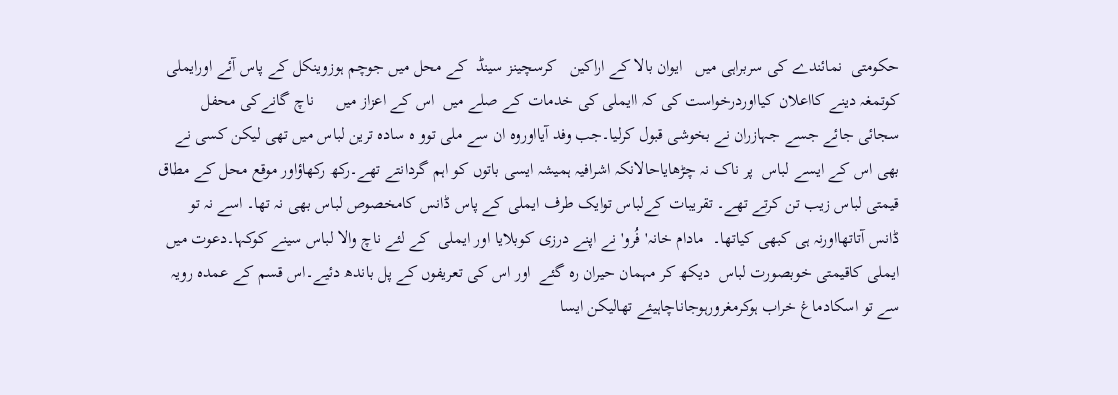حکومتی  نمائندے کی سربراہی میں   ایوان بالا کے اراکین   کرسچینز سینڈ  کے محل میں جوچم ہوزوینکل کے پاس آئے اورایملی کوتمغہ دینے کااعلان کیااوردرخواست کی کہ اایملی کی خدمات کے صلے میں  اس کے اعزاز میں     ناچ گانےکی محفل سجائی جائے جسے جہازران نے بخوشی قبول کرلیا۔جب وفد آیااوروہ ان سے ملی توو ہ سادہ ترین لباس میں تھی لیکن کسی نے بھی اس کے ایسے لباس  پر ناک نہ چڑھایاحالانکہ اشرافیہ ہمیشہ ایسی باتوں کو اہم گردانتے تھے۔رکھ رکھاؤاور موقع محل کے مطاق قیمتی لباس زیب تن کرتے تھے۔ تقریبات کےلباس توایک طرف ایملی کے پاس ڈانس کامخصوص لباس بھی نہ تھا۔ اسے نہ تو ڈانس آتاتھااورنہ ہی کبھی کیاتھا۔  مادام خانہ'فُرو' نے اپنے درزی کوبلایا اور ایملی  کے لئے ناچ والا لباس سینے کوکہا۔دعوت میں ایملی کاقیمتی خوبصورت لباس  دیکھ کر مہمان حیران رہ گئے  اور اس کی تعریفوں کے پل باندھ دئیے۔اس قسم کے عمدہ رویہ سے تو اسکادماغ خراب ہوکرمغرورہوجاناچاہیئے تھالیکن ایسا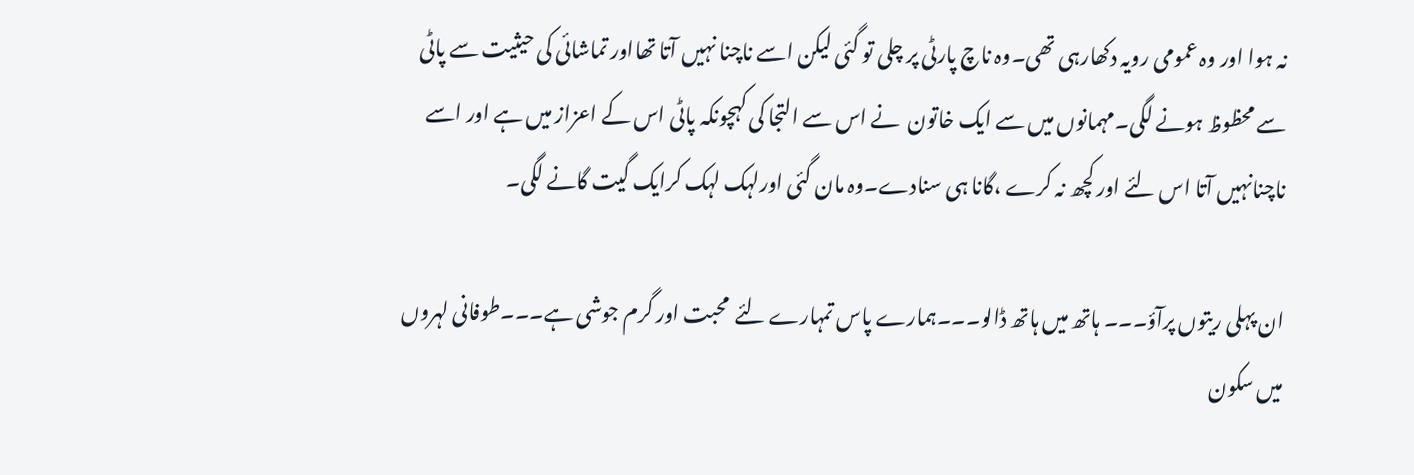نہ ہوا اور وہ عمومی رویہ دکھارہی تھی۔وہ ناچ پارٹی پر چلی تو گئی لیکن اسے ناچنا نہیں آتا تھااور تماشائی کی حیثیت سے پاٹی سے محظوظ ہونے لگی۔مہمانوں میں سے ایک خاتون  نے اس سے التجا کی کہچونکہ پاٹی اس کے اعزاز میں ہے اور اسے ناچنانہیں آتا اس لئے اور کچھ نہ کرے ،گانا ہی سنادے۔وہ مان گئی اورلہک لہک کرایک گیت گانے لگی۔

ان پہلی ریتوں پرآؤ۔۔۔ ہاتھ میں ہاتھ ڈالو۔۔۔ہمارے پاس تمہارے لئے  محبت اور گرم جوشی ہے۔۔۔طوفانی لہروں میں سکون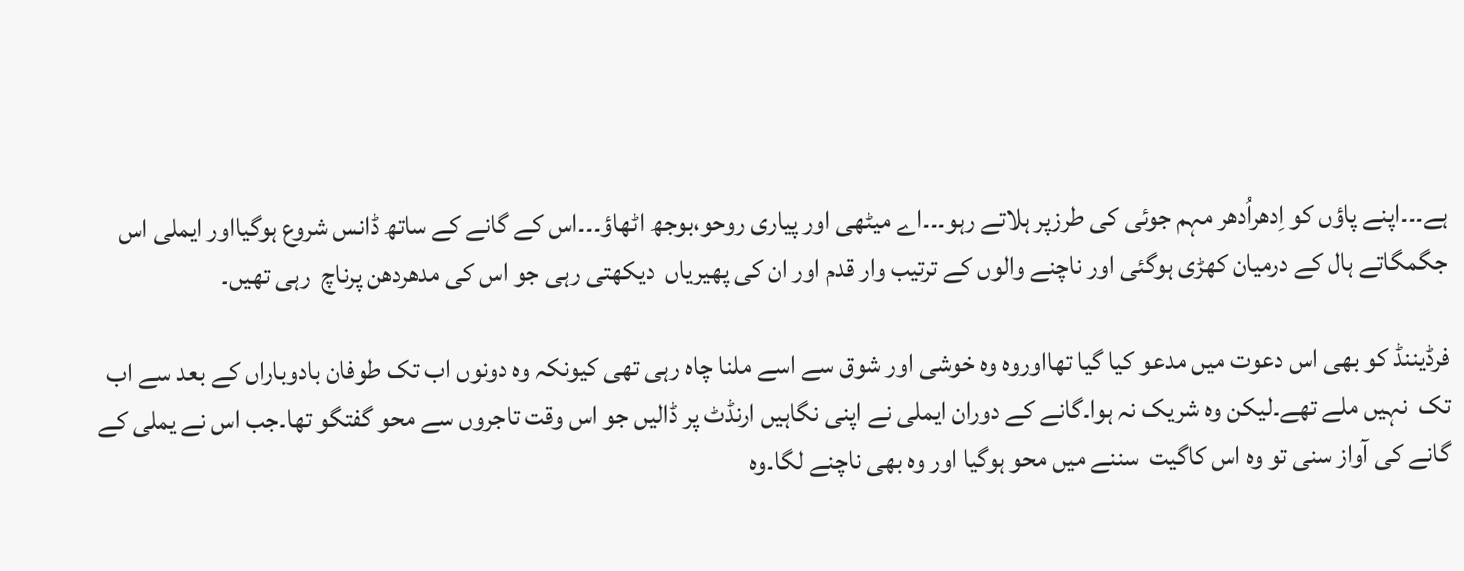ہے۔۔۔اپنے پاؤں کو اِدھراُدھر مہم جوئی کی طرزپر ہلاتے رہو۔۔۔اے میٹھی اور پیاری روحو،بوجھ اٹھاؤ۔۔۔اس کے گانے کے ساتھ ڈانس شروع ہوگیااور ایملی اس جگمگاتے ہال کے درمیان کھڑی ہوگئی اور ناچنے والوں کے ترتیب وار قدم اور ان کی پھیریاں  دیکھتی رہی جو اس کی مدھردھن پرناچ  رہی تھیں۔

فرڈیننڈ کو بھی اس دعوت میں مدعو کیا گیا تھااوروہ وہ خوشی اور شوق سے اسے ملنا چاہ رہی تھی کیونکہ وہ دونوں اب تک طوفان بادوباراں کے بعد سے اب  تک  نہیں ملے تھے۔لیکن وہ شریک نہ ہوا۔گانے کے دوران ایملی نے اپنی نگاہیں ارنڈٹ پر ڈالیں جو اس وقت تاجروں سے محو گفتگو تھا۔جب اس نے یملی کے گانے کی آواز سنی تو وہ اس کاگیت  سننے میں محو ہوگیا اور وہ بھی ناچنے لگا۔وہ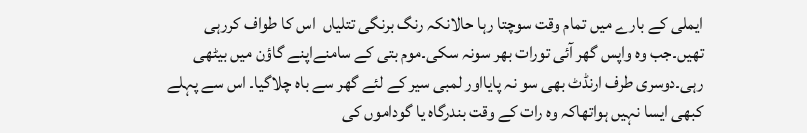ایملی کے بارے میں تمام وقت سوچتا رہا حالانکہ رنگ برنگی تتلیاں  اس کا طواف کررہی تھیں۔جب وہ واپس گھر آئی تورات بھر سونہ سکی۔موم بتی کے سامنےاپنے گاؤن میں بیٹھی رہی۔دوسری طرف ارنڈٹ بھی سو نہ پایااور لمبی سیر کے لئے گھر سے باہ چلاگیا۔ اس سے پہلے کبھی ایسا نہیں ہواتھاکہ وہ رات کے وقت بندرگاہ یا گوداموں کی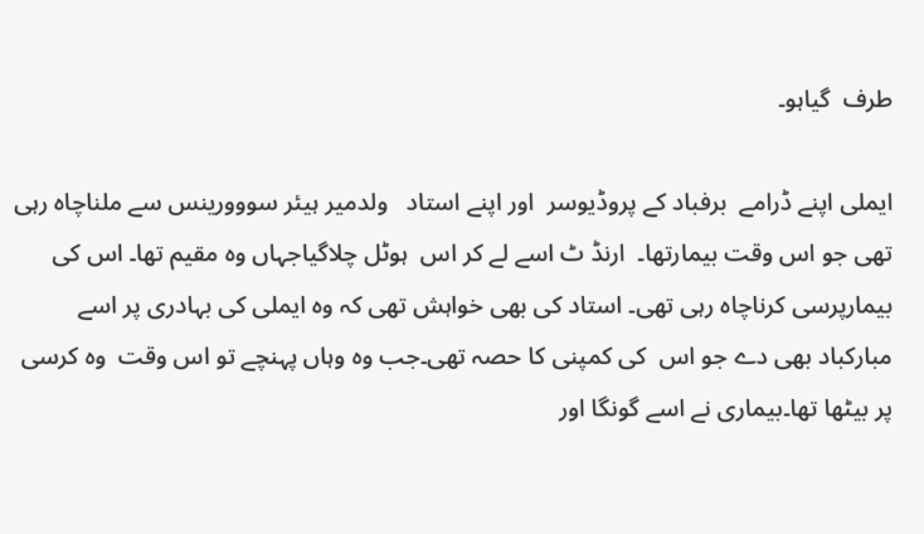طرف  گیاہو۔

ایملی اپنے ڈرامے  برفباد کے پروڈیوسر  اور اپنے استاد   ولدمیر ہیئر سووورینس سے ملناچاہ رہی تھی جو اس وقت بیمارتھا۔  ارنڈ ٹ اسے لے کر اس  ہوٹل چلاگیاجہاں وہ مقیم تھا۔ اس کی بیمارپرسی کرناچاہ رہی تھی۔ استاد کی بھی خواہش تھی کہ وہ ایملی کی بہادری پر اسے مبارکباد بھی دے جو اس  کی کمپنی کا حصہ تھی۔جب وہ وہاں پہنچے تو اس وقت  وہ کرسی پر بیٹھا تھا۔بیماری نے اسے گونگا اور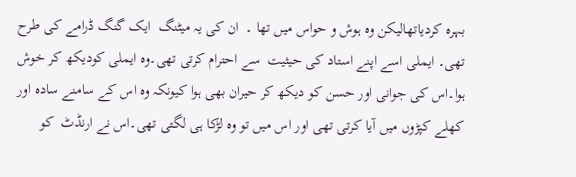بہرہ کردیاتھالیکن وہ ہوش و حواس میں تھا ۔  ان کی یہ میٹنگ  ایک گنگ ڈرامے کی طرح تھی۔ ایملی اسے اپنے استاد کی حیثیت  سے احترام کرتی تھی۔وہ ایملی کودیکھ کر خوش ہوا۔اس کی جوانی اور حسن کو دیکھ کر حیران بھی ہوا کیونکہ وہ اس کے سامنے سادہ اور کھلے کپڑوں میں آیا کرتی تھی اور اس میں تو وہ لڑکا ہی لگتی تھی۔اس نے ارنڈٹ  کو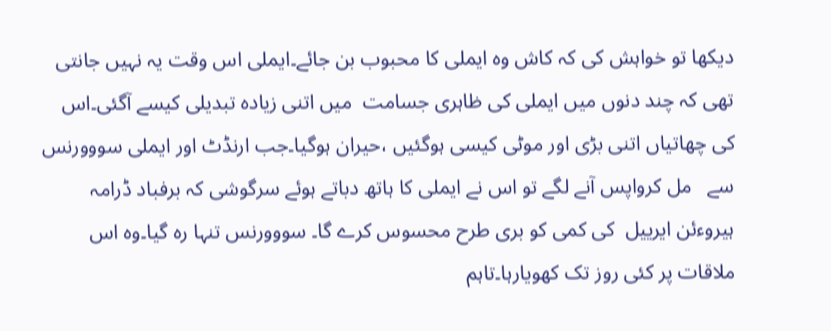دیکھا تو خواہش کی کہ کاش وہ ایملی کا محبوب بن جائے۔ایملی اس وقت یہ نہیں جانتی تھی کہ چند دنوں میں ایملی کی ظاہری جسامت  میں اتنی زیادہ تبدیلی کیسے آگئی۔اس کی چھاتیاں اتنی بڑی اور موٹی کیسی ہوگئیں ،حیران ہوگیا۔جب ارنڈٹ اور ایملی سووورنس سے   مل کرواپس آنے لگے تو اس نے ایملی کا ہاتھ دباتے ہوئے سرگوشی کہ برفباد ڈرامہ ہیروءئن ایرییل  کی کمی کو بری طرح محسوس کرے گا۔ سووورنس تنہا رہ گیا۔وہ اس ملاقات پر کئی روز تک کھویارہا۔تاہم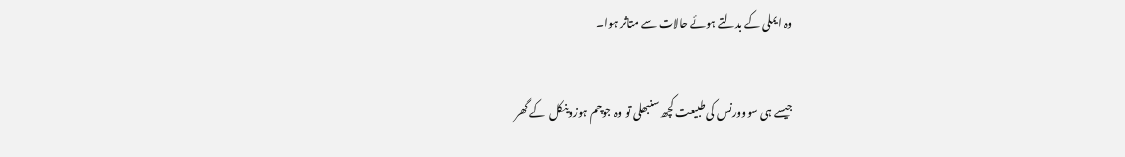وہ ایملی کے بدلتے ہوئے حالات سے متاثر ہوا۔

جیسے ہی سووورنس کی طبیعت کچھ سنبھلی تو وہ جوچم ہوزوینکل  کے گھر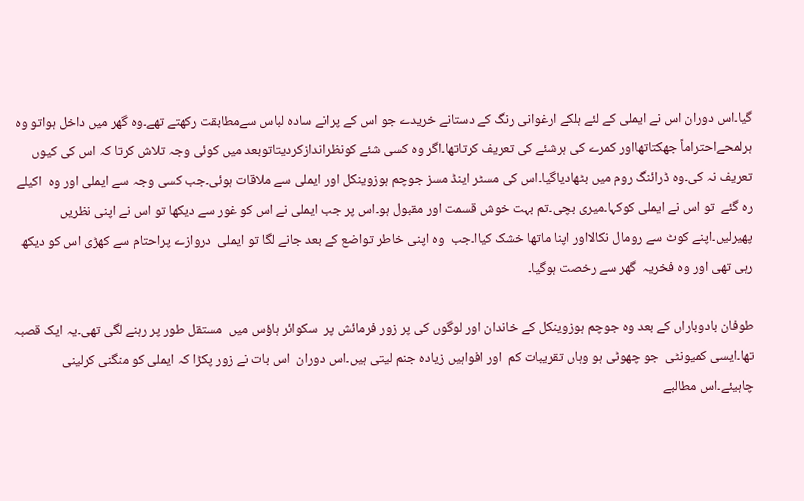گیا۔اس دوران اس نے ایملی کے لئے ہلکے ارغوانی رنگ کے دستانے خریدے جو اس کے پرانے سادہ لباس سےمطابقت رکھتے تھے۔وہ گھر میں داخل ہواتو وہ ہرلمحےاحتراماً جھکتاتھااور کمرے کی ہرشئے کی تعریف کرتاتھا۔اگر وہ کسی شئے کونظراندازکردیتاتوبعد میں کوئی وجہ تلاش کرتا کہ اس کی کیوں تعریف نہ کی۔وہ ڈرائنگ روم میں بٹھادیاگیا۔اس کی مسٹر اینڈ مسز جوچم ہوزوینکل اور ایملی سے ملاقات ہوئی۔جب کسی وجہ سے ایملی اور وہ  اکیلے رہ گئے  تو اس نے ایملی کوکہا۔میری بچی۔تم بہت خوش قسمت اور مقبول ہو۔اس پر جب ایملی نے اس کو غور سے دیکھا تو اس نے اپنی نظریں پھیرلیں۔اپنے کوٹ سے رومال نکالااور اپنا ماتھا خشک کیاا۔جب  وہ اپنی خاطر تواضع کے بعد جانے لگا تو ایملی  دروازے پراحتام سے کھڑی اس کو دیکھ رہی تھی اور وہ فخریہ  گھر سے رخصت ہوگیا۔

طوفان بادوباراں کے بعد وہ جوچم ہوزوینکل کے خاندان اور لوگوں کی پر زور فرمائش پر  سکوائر ہاؤس میں  مستقل طور پر رہنے لگی تھی۔یہ ایک قصبہ تھا۔ایسی کمیونٹی  جو چھوٹی ہو وہاں تقریبات کم  اور افواہیں زیادہ جنم لیتی ہیں۔اس دوران  اس بات نے زور پکڑا کہ ایملی کو منگنی کرلینی چاہیئے۔اس مطالبے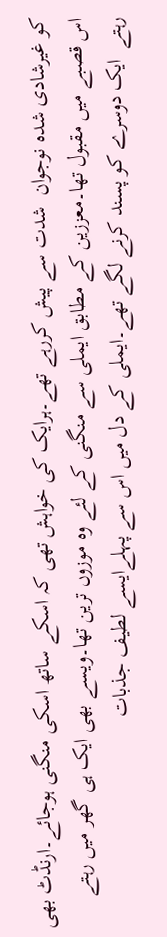کو غیرشادی شدہ نوجوان  شدت سے پیش کررہے تھے۔ہرایک کی خواہش تھی کہ اسکے ساتھ اسکی منگنی ہوجائے۔ارنڈٹ بھی اس قصبے میں مقبول تھا۔معززین کے مطابق ایملی سے منگنی کے لئے وہ موزوں ترین تھا۔ویسے بھی ایک ہی گھر میں رہتے رہتے  ایک دوسرے کو پسند کرنے لگے تھے۔ایملی کے دل میں اس سے پہلےایسے لطیف جذبات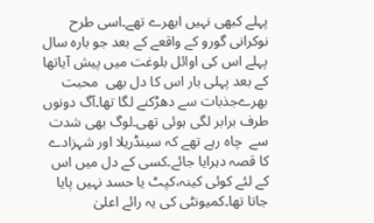پہلے کبھی نہیں ابھرے تھے۔اسی طرح  نوکرانی گورو کے واقعے کے بعد جو بارہ سال پہلے اس کی اوائل بلوغت میں پیش آیاتھا کے بعد پہلی بار اس کا دل بھی  محبت بھرےجذبات سے دھڑکنے لگا تھا۔آگ دونوں طرف برابر لگی ہوئی تھی۔لوگ بھی شدت سے  چاہ رہے تھے کہ سینڈریلا اور شہزادے کا قصہ دہرایا جائے۔کسی کے دل میں اس کے لئے کوئی کینہ،کپٹ یا حسد نہیں پایا جاتا تھا۔کمیونٹی کی یہ رائے اعلیٰ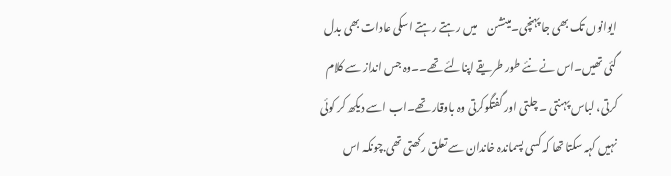ایوانوں تک بھی جا پہنچی۔مینشن     میں رہتے رہتے اسکی عادات بھی بدل گئی تھیں۔اس نے نئے طور طریقے اپنالئے تھے۔۔وہ جس انداز سے کلام کرتی، لباس پہنتی ۔ چلتی اور گفتگوکرتی وہ باوقار تھے۔اب اسے دیکھ کر کوئی نہیں کہہ سکتا تھا کہ کسی پسماندہ خاندان سے تعلق رکھتی تھی.چونکہ اس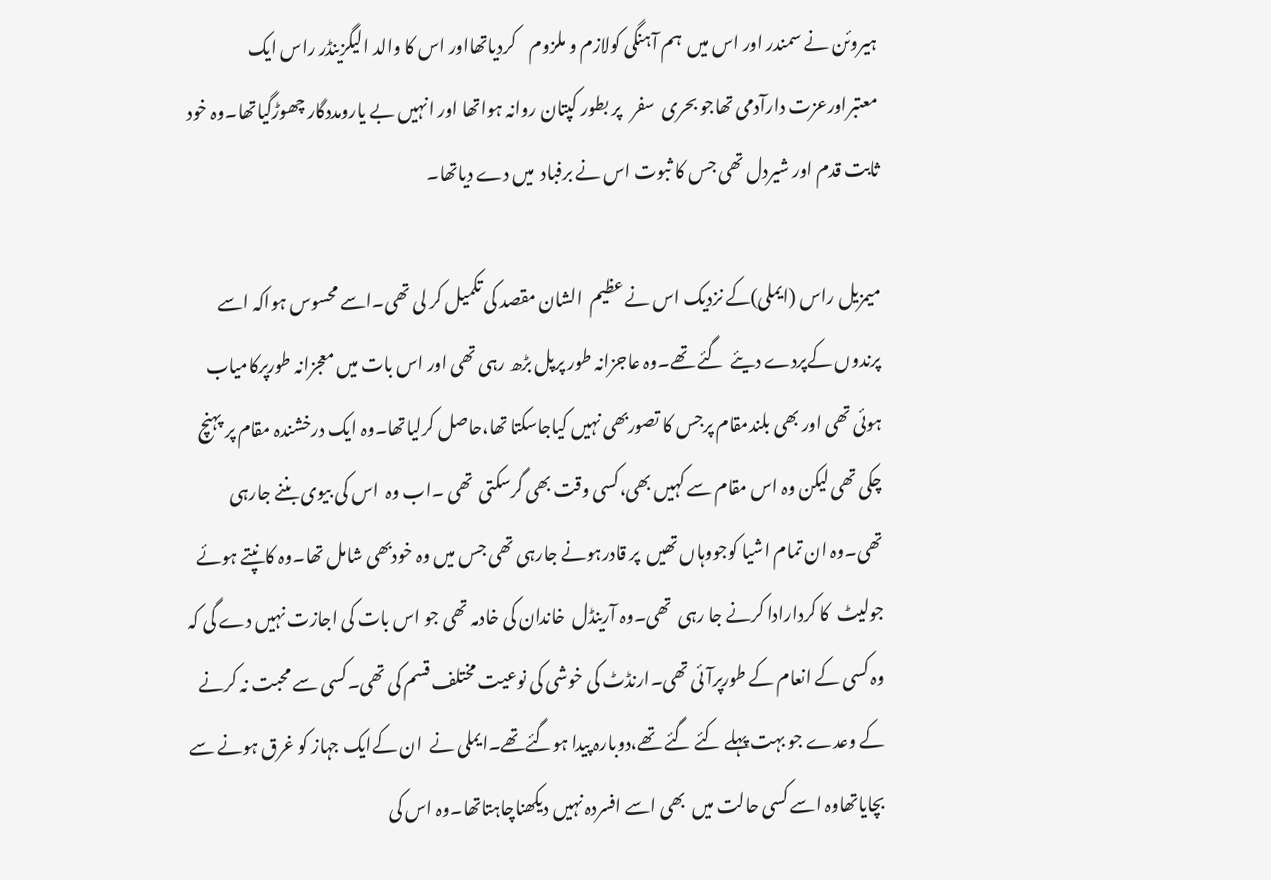ہیروئن نے سمندر اور اس میں  ہم آہنگی کولازم و ملزوم    کردیاتھااور اس کا والد الیگزینڈر راس ایک معتبراورعزت دارآدمی تھاجو بحری  سفر   پر بطور کپتان روانہ ہواتھا اور انہیں بے یارومددگار چھوڑگیاتھا۔وہ خود ثابت قدم اور شیردل تھی جس کا ثبوت اس نے برفباد  میں دے دیاتھا۔

میمزیل راس (ایملی)کے نزدیک اس نے عظیم  الشان مقصد کی تکمیل کر لی تھی۔اسے محسوس ہواکہ اسے پرندوں کےپردے دیئے  گئے تھے۔وہ عاجزانہ طور پرپل بڑھ رہی تھی اور اس بات میں معجزانہ طورپرکامیاب ہوئی تھی اور بھی بلندمقام پرجس کا تصوربھی نہیں کیاجاسکتا تھا،حاصل کرلیاتھا۔وہ ایک درخشندہ مقام پر پہنچ چکی تھی لیکن وہ اس مقام سے کہیں بھی،کسی وقت بھی گرسکتی  تھی ۔اب وہ  اس کی بیوی بننے جارہی تھی۔وہ ان تمام اشیا کوجووہاں تھیں  پر قادرہونے جارہی تھی جس میں وہ خودبھی شامل تھا۔وہ کانپتے ہوئے جولیٹ  کا کردارادا کرنے جا رہی  تھی۔وہ آرینڈل  خاندان کی خادمہ تھی جو اس بات کی اجازت نہیں دے گی کہ وہ کسی کے انعام کے طورپرآئی تھی۔ارنڈٹ کی خوشی کی نوعیت مختلف قسم کی تھی۔کسی سے محبت نہ کرنے کے وعدے جو بہت پہلے کئے گئے تھے،دوبارہ پیدا ہوگئےتھے۔ایملی نے  ان کےایک جہاز کو غرق ہونے سے بچایاتھاوہ اسے کسی حالت میں  بھی اسے افسردہ نہیں دیکھناچاہتاتھا۔وہ اس کی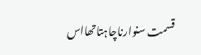قسمت سنوارناچاہتاتھااس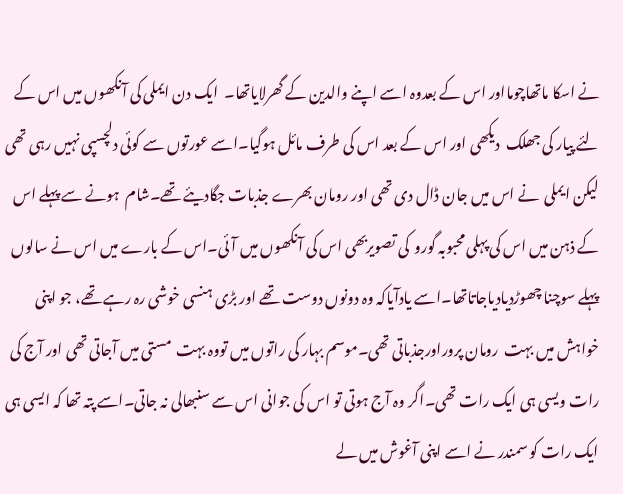نے اسکا ماتھاچومااور اس کے بعدوہ اسے اپنے والدین کے گھرلایاتھا۔  ایک دن ایملی کی آنکھوں میں اس کے لئے پیار کی جھلک  دیکھی اور اس کے بعد اس کی طرف مائل ہوگیا۔اسے عورتوں سے کوئی دلچسپی نہیں رہی تھی لیکن ایملی  نے اس میں جان ڈال دی تھی اور رومان بھرے جذبات جگادیئے تھے۔شام  ہونے سے پہلے اس کے ذہن میں اس کی پہلی محبوبہ گورو  کی تصویربھی اس کی آنکھوں میں آئی۔اس کے بارے میں اس نے سالوں پہلے سوچنا چھوڑدیادیاجاتاتھا۔اسے یادآیاکہ وہ دونوں دوست تھے اور بڑی ہنسی خوشی رہ رہے تھے، جو اپنی خواہش میں بہت  رومان پروراورجذباتی تھی۔موسم بہار کی راتوں میں تووہ بہت  مستی میں آجاتی تھی اور آج کی رات ویسی ہی ایک رات تھی۔اگر وہ آج ہوتی تو اس کی جوانی اس سے سنبھالی نہ جاتی۔اسے پتہ تھا کہ ایسی ہی ایک رات کو سمندر نے اسے اپنی آغوش میں لے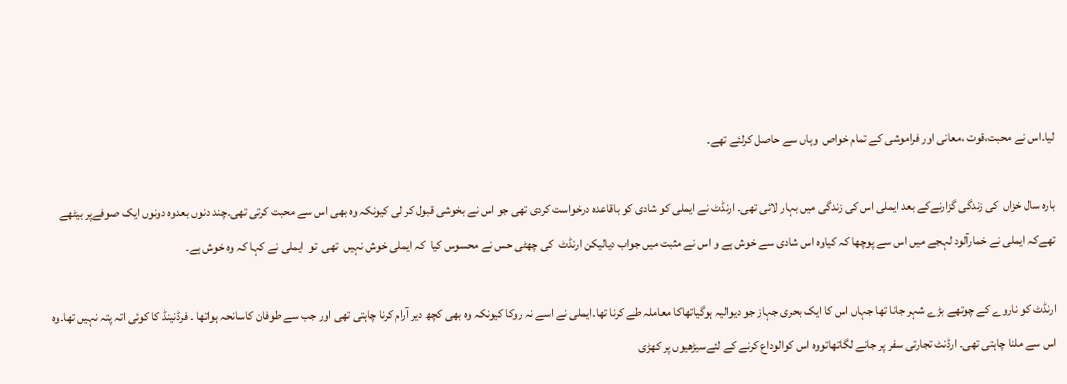لیا۔اس نے محبت،قوت ،معانی اور فراموشی کے تمام خواص  وہاں سے حاصل کرلئے تھے۔

بارہ سال خزاں  کی زندگی گزارنےکے بعد ایملی اس کی زندگی میں بہار لائی تھی۔ ارنڈٹ نے ایملی کو شادی کو باقاعدہ درخواست کردی تھی جو اس نے بخوشی قبول کر لی کیونکہ وہ بھی اس سے محبت کرتی تھی۔چند دنوں بعدوہ دونوں ایک صوفےپر بیٹھے تھےکہ ایملی نے خمارآلود لہجے میں اس سے پوچھا کہ کیاوہ اس شادی سے خوش ہے و اس نے مثبت میں جواب دیالیکن ارنڈٹ  کی چھٹی حس نے محسوس کیا  کہ ایملی خوش نہیں  تھی  تو  ایملی نے کہا کہ وہ خوش ہے۔

ارنڈٹ کو ناروے کے چوتھے بڑے شہر جانا تھا جہاں اس کا ایک بحری جہاز جو دیوالیہ ہوگیاتھاکا معاملہ طے کرنا تھا۔ایملی نے اسے نہ روکا کیونکہ وہ بھی کچھ دیر آرام کرنا چاہتی تھی اور جب سے طوفان کاسانحہ ہواتھا ۔ فرڈنینڈ کا کوئی اتہ پتہ نہیں تھا۔وہ اس سے ملنا چاہتی تھی۔ ارڈنٹ تجارتی سفر پر جانے لگاتھاتووہ اس کوالوداع کرنے کے لئےسیڑھیوں پر کھڑی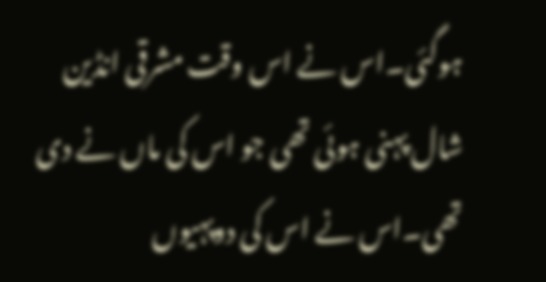ہوگئی۔اس نے اس وقت مشرقی انڈین شال پہنی ہوئی تھی جو اس کی ماں نے دی تھی۔اس نے اس کی دوپہیوں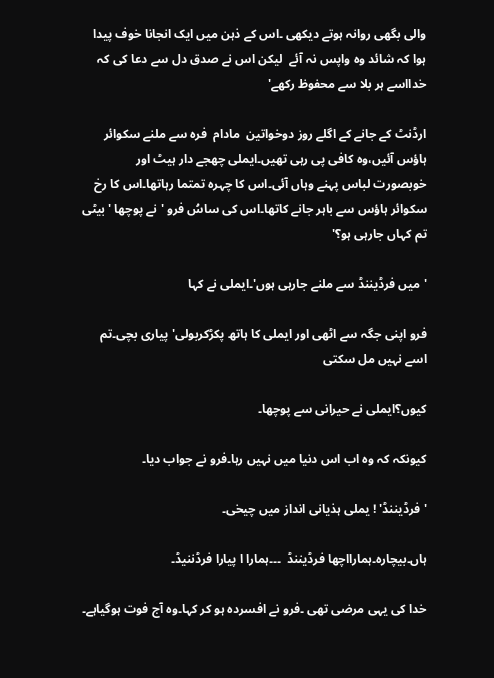والی بگھی روانہ ہوتے دیکھی ۔اس کے ذہن میں ایک انجانا خوف پیدا ہوا کہ شائد وہ واپس نہ آئے  لیکن اس نے صدق دل سے دعا کی کہ خدااسے ہر بلا سے محفوظ رکھے'

ارڈنٹ کے جانے کے اگلے روز دوخواتین  مادام  فرہ سے ملنے سکوائر ہاؤس آئیں،وہ کافی پی رہی تھیں۔ایملی چھجے دار ہیٹ اور خوبصورت لباس پہنے وہاں آئی۔اس کا چہرہ تمتما رہاتھا۔اس کا رخ سکوائر ہاؤس سے باہر جانے کاتھا۔اس کی ساسُ فرو 'نے پوچھا 'بیٹی تم کہاں جارہی ہو؟'

'میں فرڈیننڈ سے ملنے جارہی ہوں'۔ایملی نے کہا

فرو اپنی جگہ سے اٹھی اور ایملی کا ہاتھ پکڑکربولی'پیاری بچی۔تم اسے نہیں مل سکتی

کیوں؟ایملی نے حیرانی سے پوچھا۔

کیونکہ کہ وہ اب اس دنیا میں نہیں رہا۔فرو نے جواب دیا۔

'فرڈیننڈ' ! یملی ہذیانی انداز میں چیخی۔

ہاں۔بیچارہ۔ہمارااچھا فرڈیننڈ  ۔۔۔ہمارا ا پیارا فرڈننیڈ۔

خدا کی یہی مرضی تھی ۔فرو نے افسردہ ہو کر کہا۔وہ آج فوت ہوگیاہے۔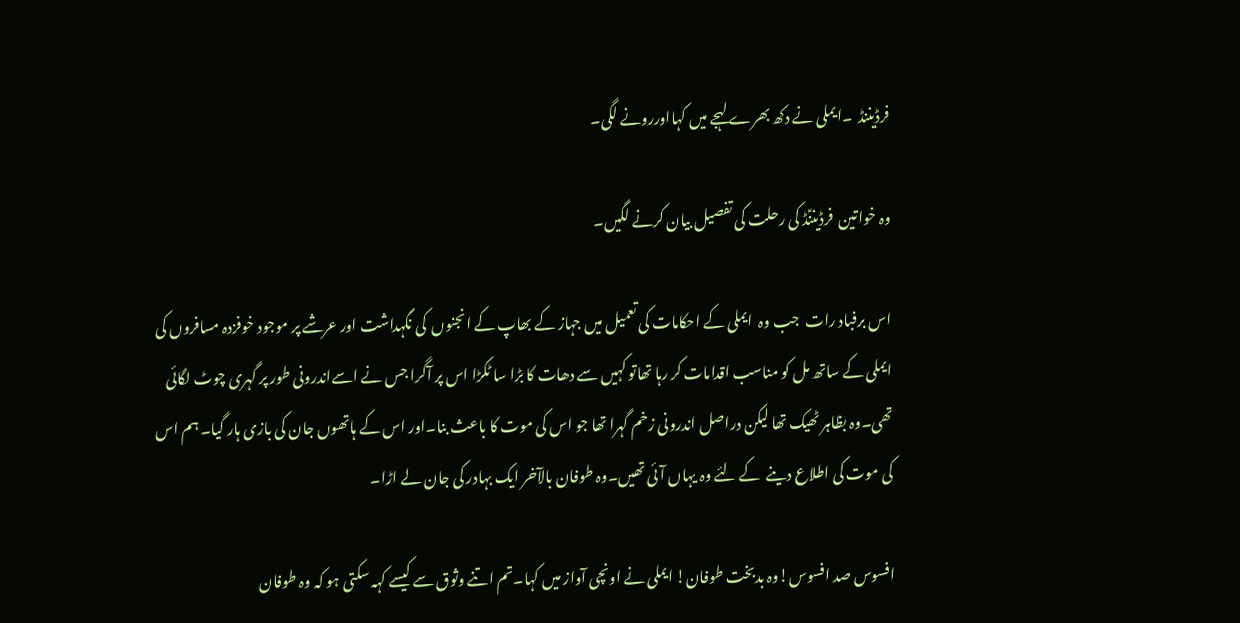فرڈیننڈ  ۔ایملی نے دکھ بھرے لہجے میں کہااوررونے لگی۔

وہ خواتین  فرڈیننؑڈ کی رحلت کی تفصیل بیان کرنے لگیں۔

اس برفباد رات  جب وہ  ایملی کے احکامات کی تعمیل میں جہاز کے بھاپ کے انجنوں  کی نگہداشت اور عرشے پر موجود خوفزدہ مسافروں کی ایملی کے ساتھ مل کو مناسب اقدامات کر رہا تھاتو کہیں سے دھات کا بڑا سا ٹکڑا اس پر آگرا جس نے اسےاندرونی طور پر گہری چوٹ لگائی تھی۔وہ بظاہر ٹھیک تھا لیکن دراصل اندرونی زخم گہرا تھا جو اس کی موت کا باعث بنا۔اور اس کے ہاتھوں جان کی بازی ہار گیا۔ ہم اس کی موت کی اطلاع دینے  کے لئے وہ یہاں آئی تھیں۔وہ طوفان بالآخر ایک بہادر کی جان لے اڑا۔

افسوس صد افسوس!وہ بدبخت طوفان! ایملی نے اونچی آواز میں کہا۔تم اتنے وثوق سے کیسے کہہ سکتی ہو کہ وہ طوفان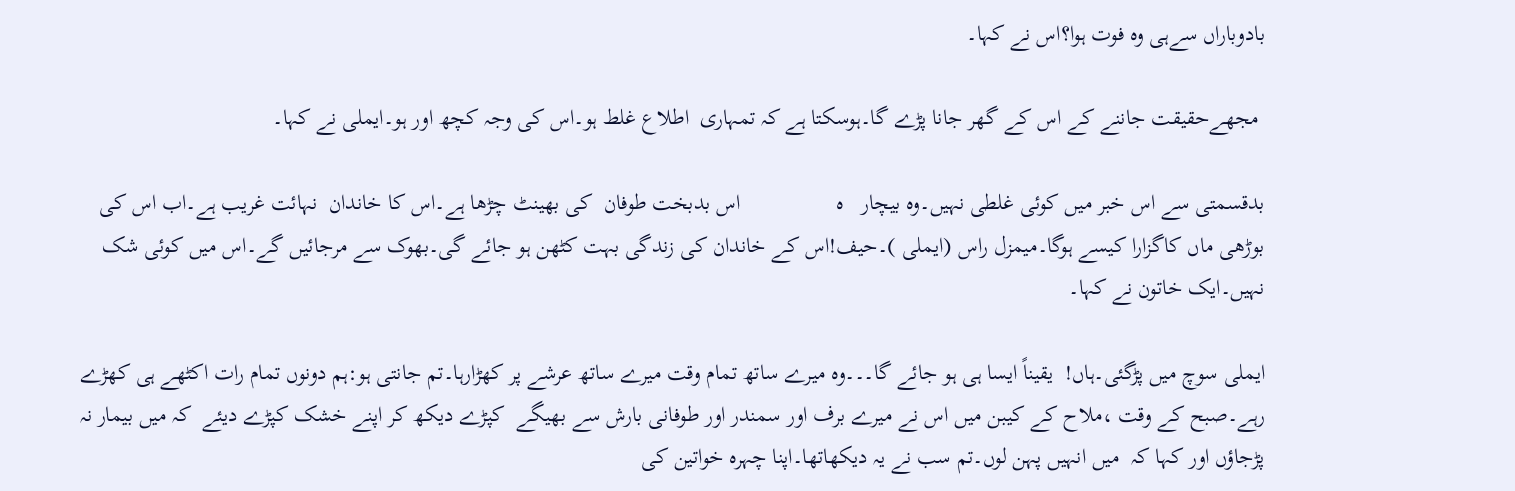بادوباراں سےہی وہ فوت ہوا؟اس نے کہا۔

 مجھےحقیقت جاننے کے اس کے گھر جانا پڑے گا۔ہوسکتا ہے کہ تمہاری  اطلاع غلط ہو۔اس کی وجہ کچھ اور ہو۔ایملی نے کہا۔

بدقسمتی سے اس خبر میں کوئی غلطی نہیں۔وہ بیچار   ہ                 اس بدبخت طوفان  کی بھینٹ چڑھا ہے۔اس کا خاندان  نہائت غریب ہے۔اب اس کی بوڑھی ماں کاگزارا کیسے ہوگا۔میمزل راس (ایملی )۔حیف!اس کے خاندان کی زندگی بہت کٹھن ہو جائے گی۔بھوک سے مرجائیں گے۔اس میں کوئی شک نہیں۔ایک خاتون نے کہا۔

ایملی سوچ میں پڑگئی۔ہاں!  یقیناً ایسا ہی ہو جائے گا۔۔۔وہ میرے ساتھ تمام وقت میرے ساتھ عرشے پر کھڑارہا۔تم جانتی ہو:ہم دونوں تمام رات اکٹھے ہی کھڑے رہے۔صبح کے وقت ،ملاح کے کیبن میں اس نے میرے برف اور سمندر اور طوفانی بارش سے بھیگے  کپڑے دیکھ کر اپنے خشک کپڑے دیئے  کہ میں بیمار نہ پڑجاؤں اور کہا کہ  میں انہیں پہن لوں۔تم سب نے یہ دیکھاتھا۔اپنا چہرہ خواتین کی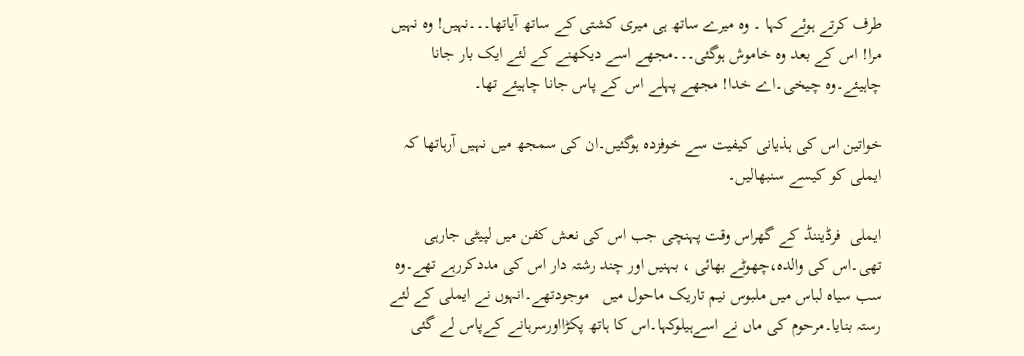طرف کرتے ہوئے کہا ۔ وہ میرے ساتھ ہی میری کشتی کے ساتھ آیاتھا۔۔۔نہیں! وہ نہیں مرا! اس کے بعد وہ خاموش ہوگئی۔۔۔مجھے اسے دیکھنے کے لئے ایک بار جانا چاہیئے۔وہ چیخی۔اے خدا! مجھے پہلے اس کے پاس جانا چاہیئے تھا۔

خواتین اس کی ہذیانی کیفیت سے خوفزدہ ہوگئیں۔ان کی سمجھ میں نہیں آرہاتھا کہ ایملی کو کیسے سنبھالیں۔

ایملی  فرڈیننڈ کے گھراس وقت پہنچی جب اس کی نعش کفن میں لپیٹی جارہی تھی۔اس کی والدہ،چھوٹے بھائی ، بہنیں اور چند رشتہ دار اس کی مددکررہے تھے۔وہ سب سیاہ لباس میں ملبوس نیم تاریک ماحول میں   موجودتھے۔انہوں نے ایملی کے لئے رستہ بنایا۔مرحوم کی ماں نے اسےہیلوکہا۔اس کا ہاتھ پکڑااورسرہانے کےپاس لے گئی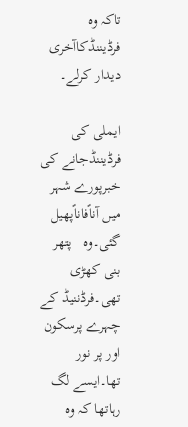تاکہ وہ فرڈیننڈکاآخری دیدار کرلے۔

ایملی کی فرڈیننڈجانے کی خبرپورے شہر میں آناًفاناًپھیل گئی۔وہ   پتھر بنی کھڑی تھی۔فرڈننیڈ کے چہرے پرسکون اور پر نور تھا۔ایسے لگ رہاتھا کہ وہ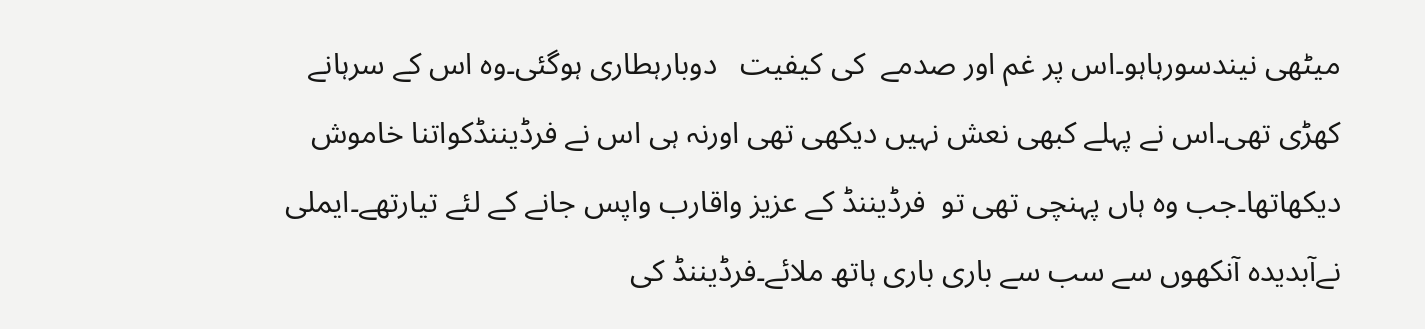میٹھی نیندسورہاہو۔اس پر غم اور صدمے  کی کیفیت   دوبارہطاری ہوگئی۔وہ اس کے سرہانے کھڑی تھی۔اس نے پہلے کبھی نعش نہیں دیکھی تھی اورنہ ہی اس نے فرڈیننڈکواتنا خاموش دیکھاتھا۔جب وہ ہاں پہنچی تھی تو  فرڈیننڈ کے عزیز واقارب واپس جانے کے لئے تیارتھے۔ایملی نےآبدیدہ آنکھوں سے سب سے باری باری ہاتھ ملائے۔فرڈیننڈ کی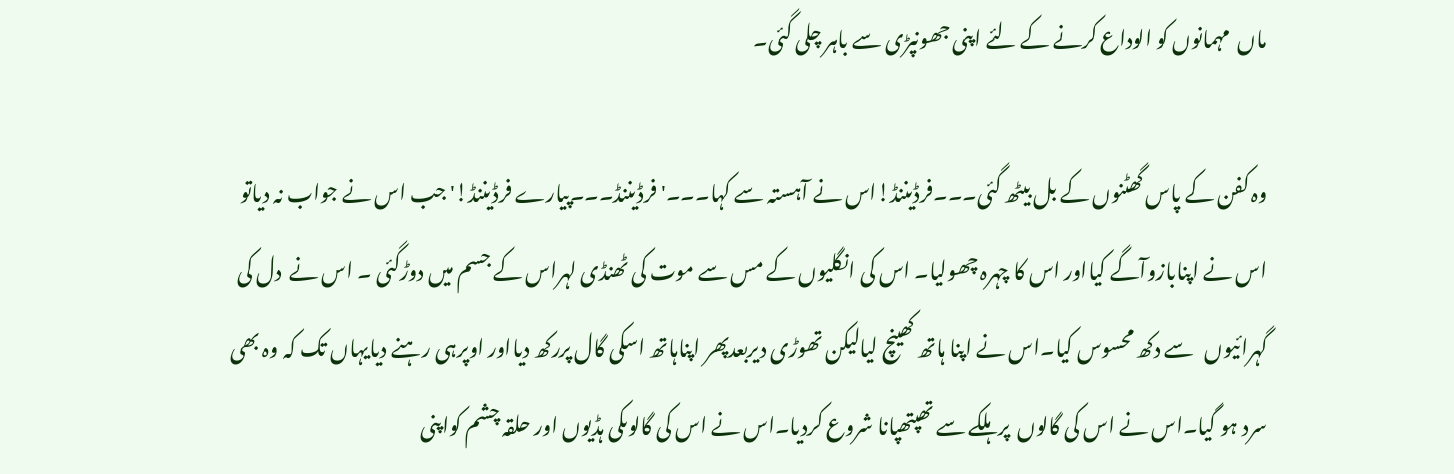ماں  مہمانوں کو الوداع کرنے کے لئے اپنی جھونپڑی سے باہر چلی گئی۔

وہ کفن کے پاس گھٹنوں کے بل بیٹھ گئی۔۔۔فرڈیننڈ!اس نے آہستہ سے کہا۔۔۔'فرڈیننڈ۔۔۔پیارے فرڈیننڈ!' جب اس نے جواب نہ دیاتو اس نے اپنابازوآگے کیااور اس کا چہرہ چھولیا۔ اس کی انگلیوں کے مس سے موت کی ٹھنڈی لہراس کے جسم میں دوڑگئی ۔ اس نے  دل کی گہرائیوں   سے دکھ محسوس کیا۔اس نے اپنا ہاتھ کھینچ لیالیکن تھوڑی دیربعدپھر اپناہاتھ اسکی گال پررکھ دیااور اوپرہی رہنے دیایہاں تک کہ وہ بھی سرد ہو گیا۔اس نے اس کی گالوں  پر ہلکے سے تھپتھپانا شروع کردیا۔اس نے اس کی گالوںکی ہڈیوں اور حلقہ چشم کواپنی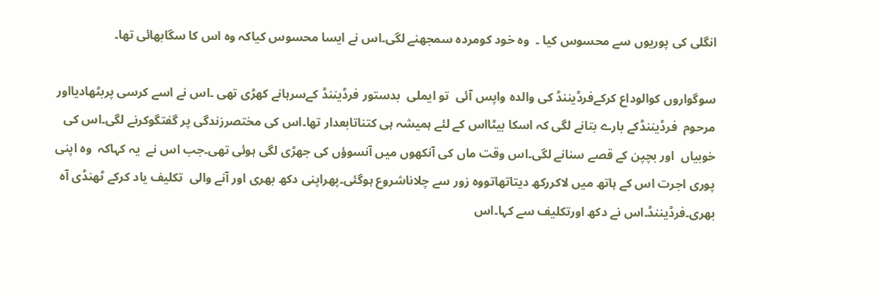انگلی کی پوریوں سے محسوس کیا ۔  وہ خود کومردہ سمجھنے لگی۔اس نے ایسا محسوس کیاکہ وہ اس کا سگابھائی تھا۔

سوگواروں کوالوداع کرکےفرڈیننڈ کی والدہ واپس آئی  تو ایملی  بدستور فرڈیننڈ کےسرہانے کھڑی تھی ۔اس نے اسے کرسی پربٹھادیااور مرحوم  فرڈیننڈکے بارے بتانے لگی کہ اسکا بیٹااس کے لئے ہمیشہ ہی کتناتابعدار تھا۔اس کی مختصرزندگی پر گفتگوکرنے لگی۔اس کی خوبیاں  اور بچپن کے قصے سنانے لگی۔اس وقت ماں کی آنکھوں میں آنسوؤں کی جھڑی لگی ہوئی تھی۔جب اس نے  یہ کہاکہ  وہ اپنی پوری اجرت اس کے ہاتھ میں لاکررکھ دیتاتھاتووہ زور سے چلاناشروع ہوگئی۔پھراپنی دکھ بھری اور آنے والی  تکلیف یاد کرکے ٹھنڈی آہ بھری۔فرڈیننڈ۔اس نے دکھ اورتکلیف سے کہا۔اس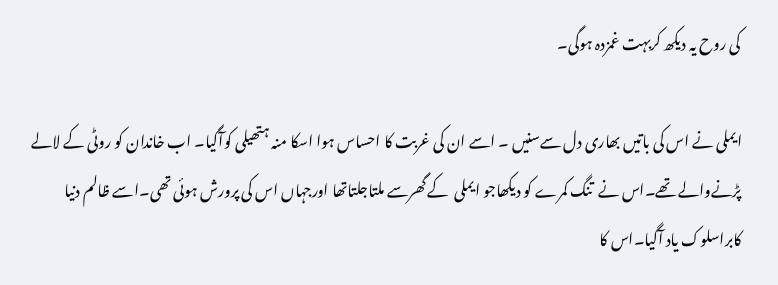کی روح یہ دیکھ کربہت غمزدہ ہوگی۔

ایملی نے اس کی باتیں بھاری دل سےسنیں ۔ اسے ان کی غربت کا احساس ہوا اسکا منہ ہتھیلی کوآگیا۔ اب خاندان کو روٹی کے لالے پڑنےوالے تھے۔اس نے  تنگ کمرے کو دیکھاجو ایملی  کے گھرسے ملتاجلتاتھا اورجہاں اس کی پرورش ہوئی تھی۔اسے ظالم دنیا کابراسلوک یاد آگیا۔اس کا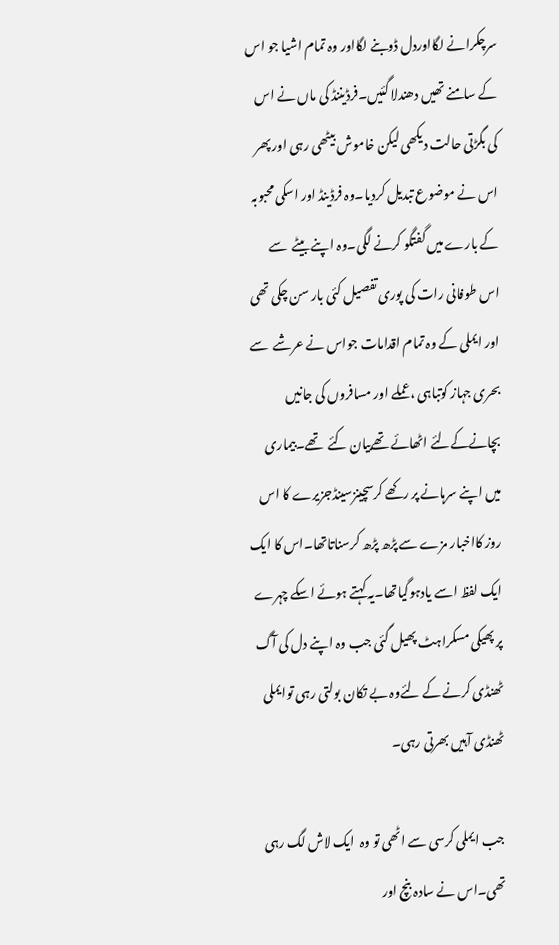سرچکرانے لگااوردل ڈوبنے لگااور وہ تمام اشیا جو اس کے سامنے تھیں دھندلا گئیں۔فرڈیننڈ کی ماں نے اس کی بگڑتی حالت دیکھی لیکن خاموش بیٹھی رہی اور پھر اس نے موضوع تبدیل کردیا۔وہ فرڈینڈ اور اسکی محبوبہ کے بارے میں گفتگو کرنے لگی۔وہ اپنے بیٹے  سے اس طوفانی رات کی پوری تفصیل کئی بار سن چکی تھی اور ایملی کے وہ تمام اقدامات جواس نے عرشے  سے بحری جہاز کوتباہی ،عملے اور مسافروں کی جانیں بچانےکےلئے اٹھائے تھےبیان کئے  تھے۔بیماری میں اپنے سرہانے پر رکھے کرسچینزسینڈجزیرے کا اس روز کااخبار مزے سے پڑھ پڑھ کرسناتاتھا۔اس کا ایک ایک لفظ اسے یادہوگیاتھا۔یہ کہتے ہوئے اسکے چہرے پر پھیکی مسکراہٹ پھیل گئی جب وہ اپنے دل کی آگ ٹھنڈی کرنے کے لئےوہ بے تکان بولتی رہی توایملی ٹھنڈی آہیں بھرتی رہی۔

جب ایملی کرسی سے اٹھی تو وہ  ایک لاش لگ رہی تھی۔اس نے سادہ بنچ اور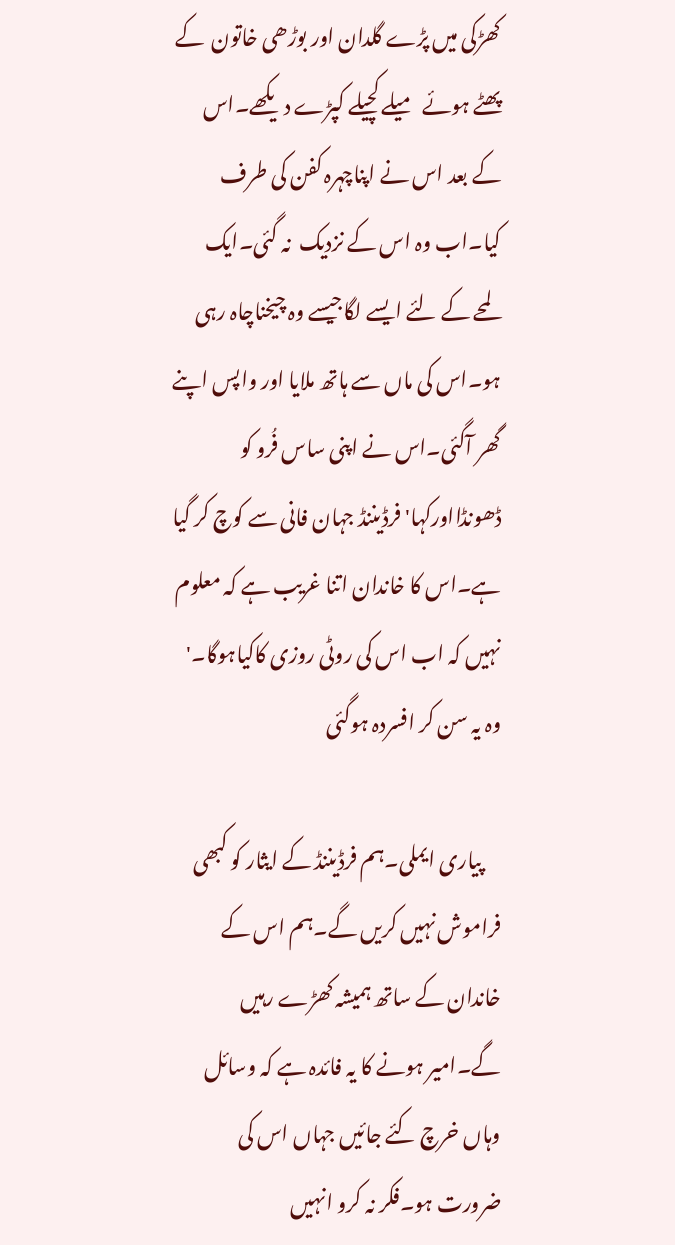کھڑکی میں پڑے گلدان اور بوڑھی خاتون  کے پھٹے ہوئے  میلے کچیلے کپڑے دیکھے۔اس کے بعد اس نے اپناچہرہ کفن کی طرف کیا۔اب وہ اس کے نزدیک  نہ گئی۔ایک لمحے کے لئے ایسے لگاجیسے وہ چیخناچاہ رہی ہو۔اس کی ماں سے ہاتھ ملایا اور واپس اپنے گھر آگئی۔اس نے اپنی ساس فُرو کو ڈھونڈااورکہا'فرڈیننڈ جہان فانی سے کوچ کر گیا ہے۔اس کا خاندان اتنا غریب ہے کہ معلوم نہیں کہ اب اس کی روٹی روزی کاکیاہوگا۔' وہ یہ سن کر افسردہ ہوگئی

     پیاری ایملی۔ہم فرڈیننڈ کے ایثار کو کبھی فراموش نہیں کریں گے۔ہم اس کے خاندان کے ساتھ ہمیشہ کھڑے رہیں گے۔امیر ہونے کا یہ فائدہ ہے کہ وسائل وہاں خرچ کئے جائیں جہاں اس کی ضرورت ہو۔فکر نہ کرو انہیں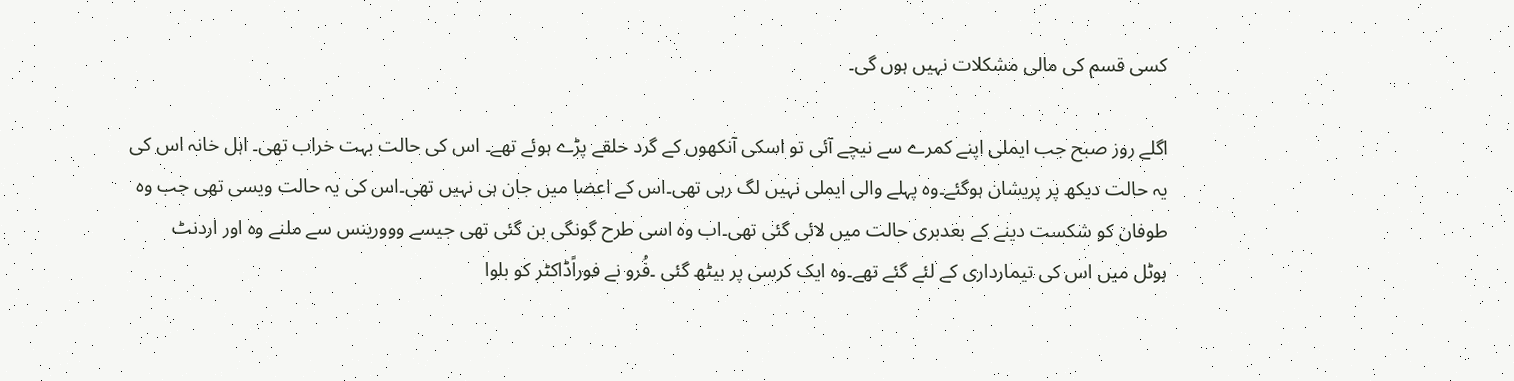کسی قسم کی مالی مشکلات نہیں ہوں گی۔

اگلے روز صبح جب ایملی اپنے کمرے سے نیچے آئی تو اسکی آنکھوں کے گرد حلقے پڑے ہوئے تھے۔ اس کی حالت بہت خراب تھی۔ اہل خانہ اس کی یہ حالت دیکھ پر پریشان ہوگئے۔وہ پہلے والی ایملی نہیں لگ رہی تھی۔اس کے اعضا میں جان ہی نہیں تھی۔اس کی یہ حالت ویسی تھی جب وہ طوفان کو شکست دینے کے بعدبری حالت میں لائی گئی تھی۔اب وہ اسی طرح گونگی بن گئی تھی جیسے ووورینس سے ملنے وہ اور اردنٹ   ہوٹل میں اس کی تیمارداری کے لئے گئے تھے۔وہ ایک کرسی پر بیٹھ گئی ۔فُرو نے فوراًڈاکٹر کو بلوا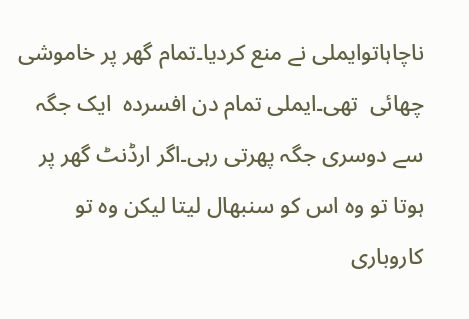ناچاہاتوایملی نے منع کردیا۔تمام گھر پر خاموشی چھائی  تھی۔ایملی تمام دن افسردہ  ایک جگہ سے دوسری جگہ پھرتی رہی۔اگر ارڈنٹ گھر پر ہوتا تو وہ اس کو سنبھال لیتا لیکن وہ تو کاروباری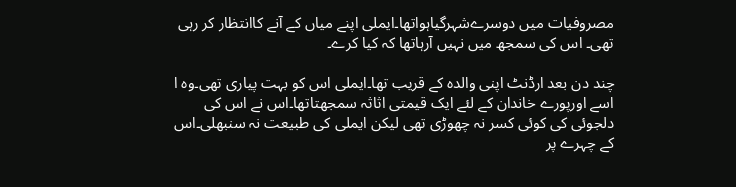مصروفیات میں دوسرےشہرگیاہواتھا۔ایملی اپنے میاں کے آنے کاانتظار کر رہی تھی۔ اس کی سمجھ میں نہیں آرہاتھا کہ کیا کرے۔

چند دن بعد ارڈنٹ اپنی والدہ کے قریب تھا۔ایملی اس کو بہت پیاری تھی۔وہ ا اسے اورپورے خاندان کے لئے ایک قیمتی اثاثہ سمجھتاتھا۔اس نے اس کی دلجوئی کی کوئی کسر نہ چھوڑی تھی لیکن ایملی کی طبیعت نہ سنبھلی۔اس کے چہرے پر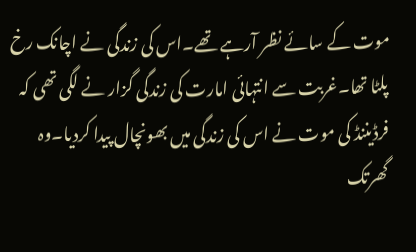موت کے سائے نظر آرہے تھے۔اس کی زندگی نے اچانک رخ پلٹا تھا۔غربت سے انتہائی امارت کی زندگی گزار نے لگی تھی کہ فرڈیننڈ کی موت نے اس کی زندگی میں بھونچال پیدا کردیا۔وہ گھرتک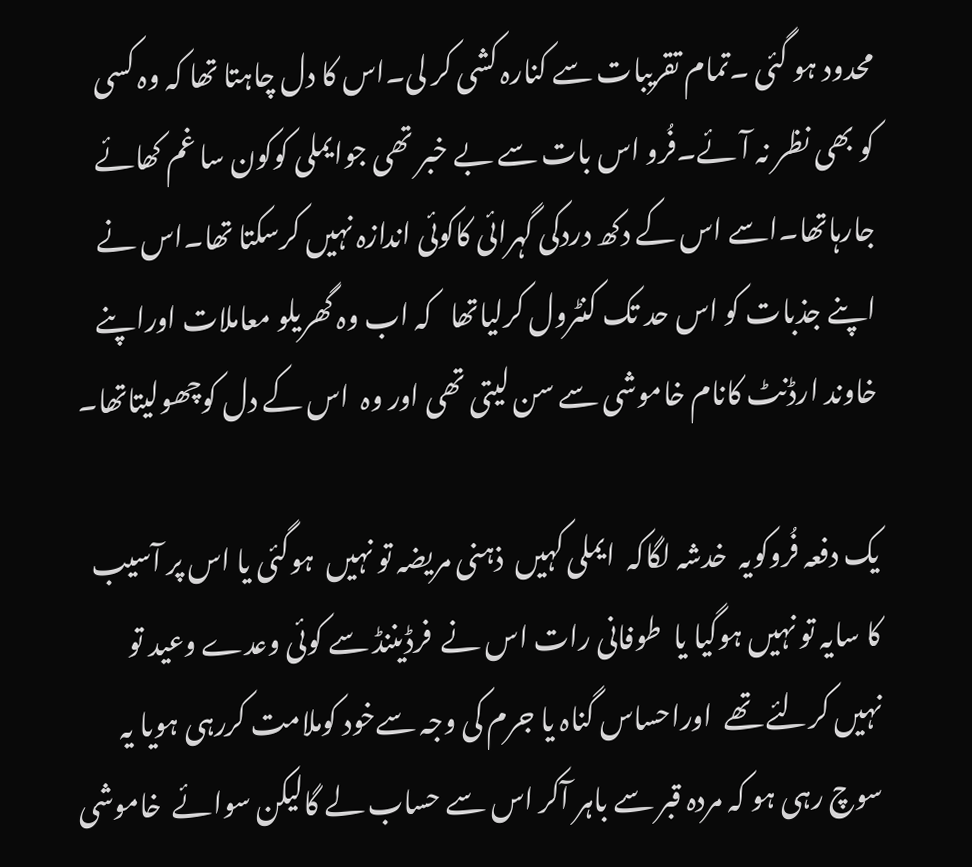محدود ہو گئی ۔تمام تقریبات سے کنارہ کشی کر لی۔اس کا دل چاہتا تھا کہ وہ کسی کو بھی نظر نہ آئے۔فُرو اس بات سے بے خبر تھی جوایملی کوکون سا غم کھائے جارہاتھا۔اسے اس کے دکھ دردکی گہرائی کاکوئی اندازہ نہیں کرسکتا تھا۔اس نے اپنے جذبات کو اس حد تک کنٹرول کرلیاتھا   کہ اب وہ گھریلو معاملات اوراپنے خاوند ارڈنٹ کانام خاموشی سے سن لیتی تھی اور وہ  اس کے دل کوچھولیتاتھا۔

یک دفعہ فُروکویہ  خدشہ لگاکہ  ایملی کہیں  ذہنی مریضہ تو نہیں  ہوگئی یا اس پر آسیب کا سایہ تو نہیں ہوگیا یا  طوفانی رات اس نے  فرڈیننڈ سے کوئی وعدے وعید تو نہیں کرلئے تھے  اوراحساس گناہ یا جرم کی وجہ سےخود کوملامت کررہی ہویا یہ سوچ رہی ہو کہ مردہ قبر سے باہر آکر اس سے حساب لے گالیکن سوائے  خاموشی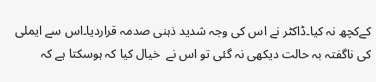کےکچھ نہ کیا۔ڈاکٹر نے اس کی وجہ شدید ذہنی صدمہ قراردیا۔اس سے ایملی کی ناگفتہ بہ حالت دیکھی نہ گئی تو اس نے  خیال کیا کہ ہوسکتا ہے کہ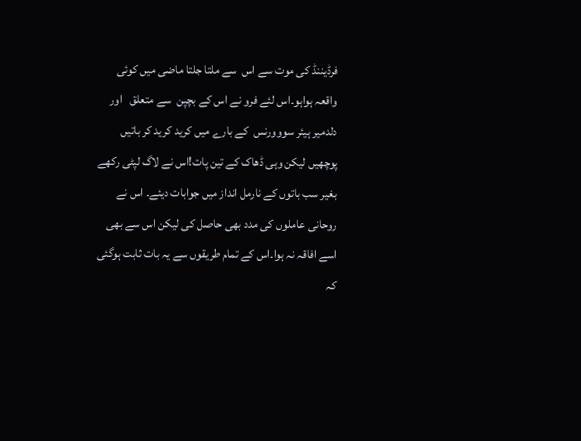فرڈیننڈ کی موت سے اس  سے ملتا جلتا ماضی میں کوئی واقعہ ہواہو۔اس لئے فرو نے اس کے بچپن  سے متعلق   اور دلدمیر ہیئر سووورنس  کے بارے میں کرید کرید کر باتیں پوچھیں لیکن وہی ڈھاک کے تین پات!اس نے لاگ لپٹی رکھے بغیر سب باتوں کے نارمل انداز میں جوابات دیئے۔ اس نے روحانی عاملوں کی مدد بھی حاصل کی لیکن اس سے بھی اسے افاقہ نہ ہوا۔اس کے تمام طریقوں سے یہ بات ثابت ہوگئی کہ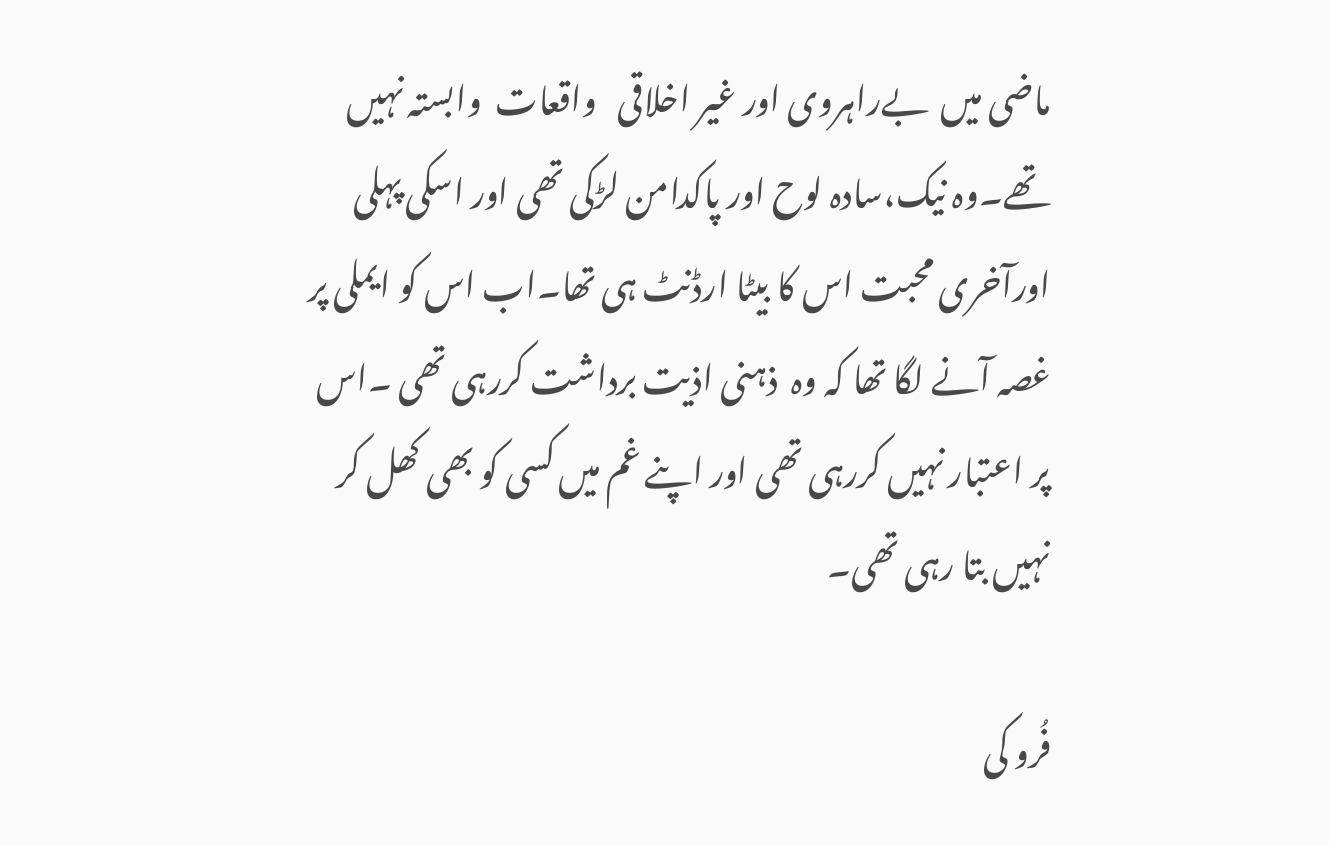ماضی میں  بےراہروی اور غیر اخلاقی   واقعات  وابستہ نہیں تھے۔وہ نیک،سادہ لوح اور پاکدامن لڑکی تھی اور اسکی پہلی اورآخری محبت اس کا بیٹا ارڈنٹ ہی تھا۔اب اس کو ایملی پر غصہ آنے لگا تھا کہ وہ  ذہنی اذیت برداشت کررہی تھی ۔اس پر اعتبار نہیں کررہی تھی اور اپنے غم میں کسی کو بھی کھل کر نہیں بتا رہی تھی۔

فُرو کی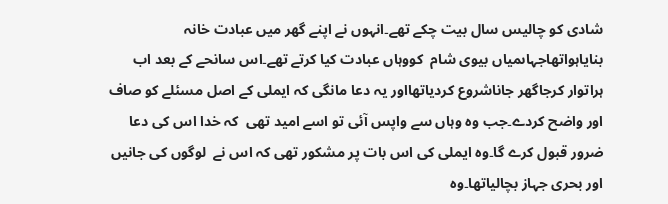شادی کو چالیس سال بیت چکے تھے۔انہوں نے اپنے گھر میں عبادت خانہ بنایاہواتھاجہاںمیاں بیوی شام  کووہاں عبادت کیا کرتے تھے۔اس سانحے کے بعد اب ہراتوار کرجاگھر جاناشروع کردیاتھااور یہ دعا مانگی کہ ایملی کے اصل مسئلے کو صاف اور واضح کردے۔جب وہ وہاں سے واپس آئی تو اسے امید تھی  کہ خدا اس کی دعا ضرور قبول کرے گا۔وہ ایملی کی اس بات پر مشکور تھی کہ اس نے  لوگوں کی جانیں اور بحری جہاز بچالیاتھا۔وہ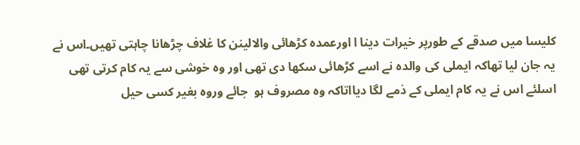کلیسا میں صدقے کے طورپر خیرات دینا ا اورعمدہ کڑھائی والالینن کا غلاف چڑھانا چاہتی تھیں۔اس نے یہ جان لیا تھاکہ ایملی کی والدہ نے اسے کڑھائی سکھا دی تھی اور وہ خوشی سے یہ کام کرتی تھی اسلئے اس نے یہ کام ایملی کے ذمے لگا دیااتاکہ وہ مصروف ہو  جائے وروہ بغیر کسی حیل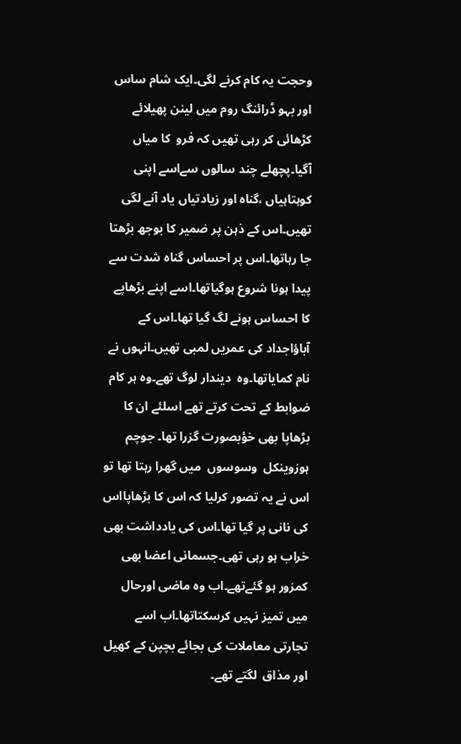وحجت یہ کام کرنے لگی۔ایک شام ساس اور بہو ڈرائنگ روم میں لینن پھیلائے کڑھائی کر رہی تھیں کہ فرو  کا میاں    آگیا۔پچھلے چند سالوں سےاسے اپنی کوہتاہیاں ،گناہ اور زیادتیاں یاد آنے لگی تھیں۔اس کے ذہن پر ضمیر کا بوجھ بڑھتا جا رہاتھا۔اس پر احساس گناہ شدت سے پیدا ہونا شروع ہوگیاتھا۔اسے اپنے بڑھاپے کا احساس ہونے لگ گیا تھا۔اس کے آباؤاجداد کی عمریں لمبی تھیں۔انہوں نے نام کمایاتھا۔وہ  دیندار لوگ تھے۔وہ ہر کام ضوابط کے تحت کرتے تھے اسلئے ان کا بڑھاپا بھی خؤبصورت گزرا تھا۔ جوچم ہوزوینکل  وسوسوں  میں گھرا رہتا تھا تو اس نے یہ تصور کرلیا کہ اس کا بڑھاپااس کی نانی پر گیا تھا۔اس کی یادداشت بھی خراب ہو رہی تھی۔جسمانی اعضا بھی کمزور ہو گئےتھے۔اب وہ ماضی اورحال میں تمیز نہیں کرسکتاتھا۔اب اسے تجارتی معاملات کی بجائے بچپن کے کھیل اور مذاق  لگتے تھے۔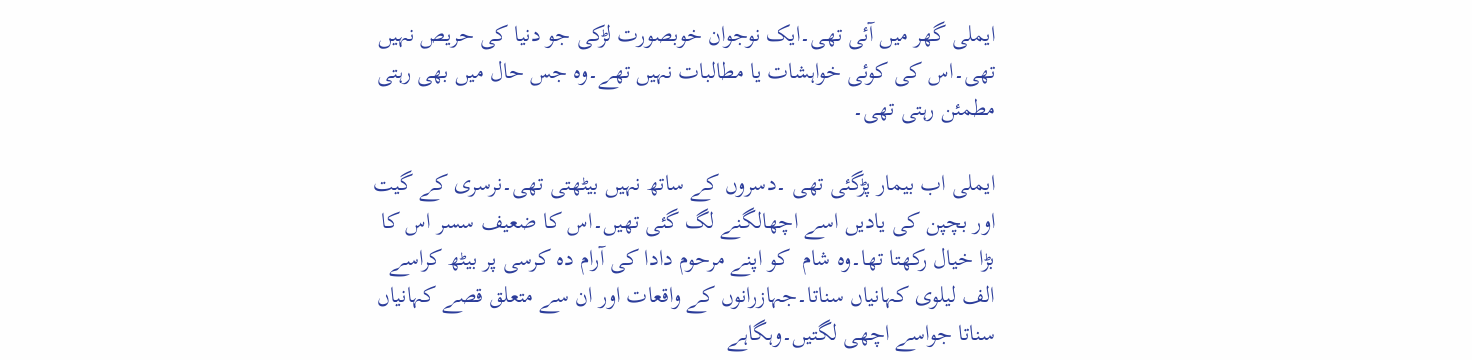ایملی گھر میں آئی تھی۔ایک نوجوان خوبصورت لڑکی جو دنیا کی حریص نہیں تھی۔اس کی کوئی خواہشات یا مطالبات نہیں تھے۔وہ جس حال میں بھی رہتی مطمئن رہتی تھی۔

ایملی اب بیمار پڑگئی تھی ۔دسروں کے ساتھ نہیں بیٹھتی تھی۔نرسری کے گیت اور بچپن کی یادیں اسے اچھالگنے لگ گئی تھیں۔اس کا ضعیف سسر اس کا بڑا خیال رکھتا تھا۔وہ شام  کو اپنے مرحوم دادا کی آرام دہ کرسی پر بیٹھ کراسے الف لیلوی کہانیاں سناتا۔جہازرانوں کے واقعات اور ان سے متعلق قصے کہانیاں سناتا جواسے اچھی لگتیں۔وہگاہے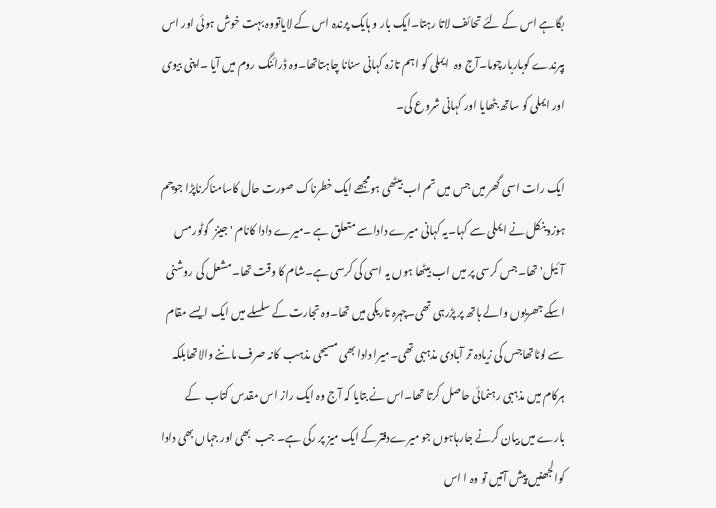بگاہے اس کے لئے تحائف لاتا رہتا۔ایک بار و ہایک پرندہ اس کے لایاتووہ بہت خوش ہوئی اور اس بپرندے کوباربارچوما۔آج وہ  ایملی کو اہم تازہ کہانی سنانا چاہتاتھا۔وہ ڈرائنگ روم میں آیا ۔اپنی بیوی اور ایملی کو ساتھ بٹھایا اور کہانی شروع کی۔

ایک رات اسی گھر میں جس میں تم اب بیٹھی ہومجھے ایک خطرناک صورت حال کاسامناکرناپڑا جوچم ہوزوینکل نے ایملی سے کہا۔یہ کہانی میرے داداسے متعلق ہے ۔میرے دادا کانام 'جینز  گوٹورمس آئیل' تھا۔جس کرسی پر میں اب بیٹھا ہوں یہ اسی کی کرسی ہے۔شام کا وقت تھا۔مشعل کی روشنی اسکے جھریوں والے ہاتھ پر پڑرہی تھی۔چہرہ تاریکی میں تھا۔وہ تجارت کے سلسلے میں ایک ایسے مقام سے لوٹاتھاجس کی زیادہ تر آبادی مذہبی تھی۔میرا دادا بھی مسیحی مذہب  کانہ صرف ماننے والاتھابلکہ ہرکام میں مذہبی رہنمائی حاصل کرتا تھا۔اس نے بتایا کہ آج وہ ایک راز اس مقدس کتاب  کے بارے میں بیان کرنے جارہاہوں جو میرےدفترکے ایک میز پر رکی ہے۔ جب  بھی اور جہاں بھی دادا کوالجھنیں پیش آتیں تو وہ ا اس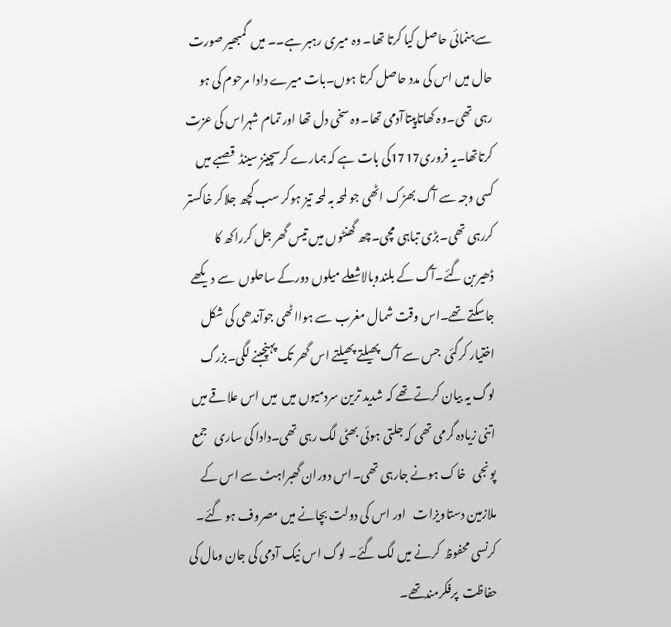سےہنمائی حاصل کیا کرتا تھا۔ وہ میری رہبر ہے۔۔ میں  گمبھیر صورت حال میں اس کی مدد حاصل کرتا ہوں۔بات میرے دادا مرحوم کی ہو رہی تھی۔وہ کھاتاپیتاآدمی تھا۔وہ سخی دل تھا اور تمام شہراس کی عزت کرتاتھا۔یہ فروری1717کی بات ہے کہ ہمارے کرسچینز سینڈ  قصبے میں کسی وجہ سے آگ بھڑک اٹھی جو لمحہ بہ لمحہ تیز ہوکر سب کچھ جلاکر خاکستر کررہی تھی۔بڑی تباہی مچی۔چھ گھنٹوں میں تیس گھر جل کرراکھ کا ڈھیربن گئے۔آگ کے بلندوبالاشعلے میلوں دورکے ساحلوں  سے دیکھے جاسکتے تھے۔اس وقت شمال مغرب سے ہوااٹھی جوآندھی کی شکل  اختیار کرگئی  جس سے آگ پھیلتے پھیلتے اس گھر تک پہنچبنے لگی۔بزرگ لوگ یہ بیان کرتے تھے کہ شدید ترین سردمیوں میں  میں اس علاقے میں  اتنی زیادہ گرمی تھی کہ جلتی ہوئی بھٹی لگ رہی تھی۔دادا کی ساری   جمع پونجی   خاک ہونے جارہی تھی۔اس دوران گھبراہٹ سے اس کے ملازمین دستاویزات   اور اس کی دولت بچانے میں مصروف ہو گئے۔ کرنسی محفوظ  کرنے میں لگ گئے۔ لوگ اس نیک آدمی کی جان ومال کی حفاظت  پرفکرمندتھے۔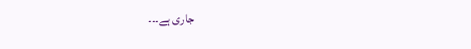جاری ہے۔۔۔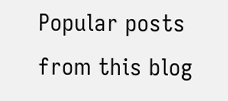Popular posts from this blog